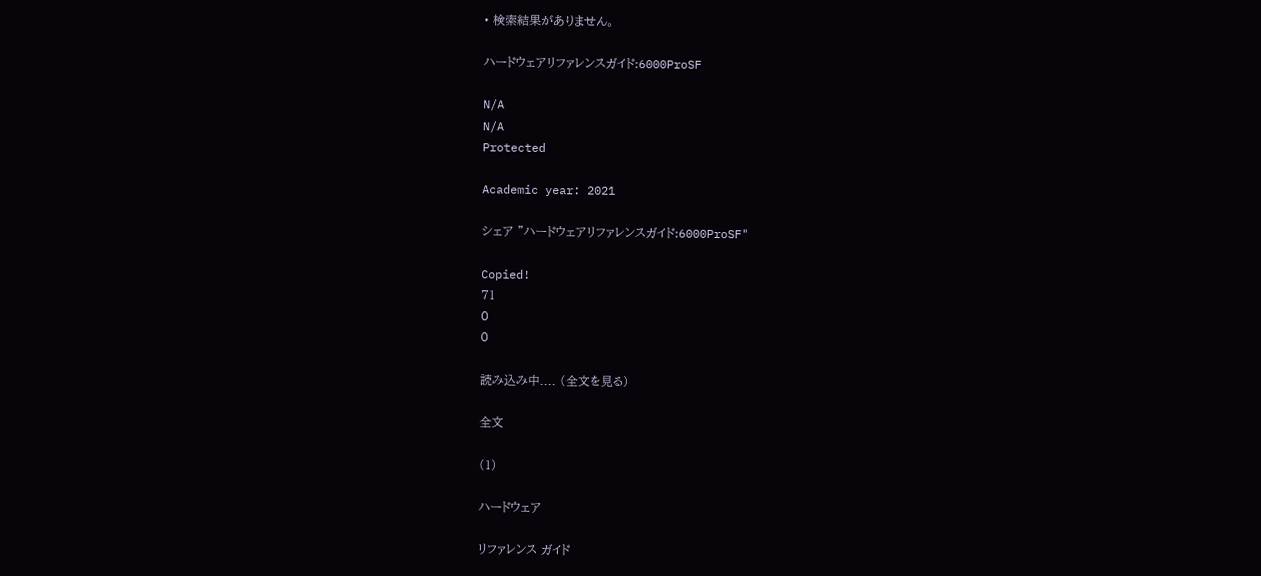• 検索結果がありません。

ハードウェアリファレンスガイド:6000ProSF

N/A
N/A
Protected

Academic year: 2021

シェア "ハードウェアリファレンスガイド:6000ProSF"

Copied!
71
0
0

読み込み中.... (全文を見る)

全文

(1)

ハードウェア

リファレンス ガイド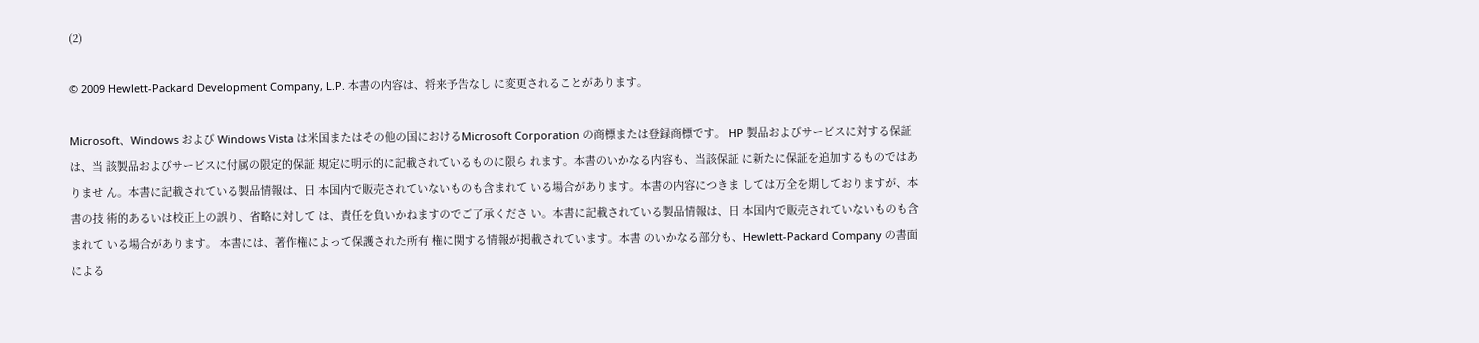(2)

© 2009 Hewlett-Packard Development Company, L.P. 本書の内容は、将来予告なし に変更されることがあります。

Microsoft、Windows および Windows Vista は米国またはその他の国におけるMicrosoft Corporation の商標または登録商標です。 HP 製品およびサービスに対する保証は、当 該製品およびサービスに付属の限定的保証 規定に明示的に記載されているものに限ら れます。本書のいかなる内容も、当該保証 に新たに保証を追加するものではありませ ん。本書に記載されている製品情報は、日 本国内で販売されていないものも含まれて いる場合があります。本書の内容につきま しては万全を期しておりますが、本書の技 術的あるいは校正上の誤り、省略に対して は、責任を負いかねますのでご了承くださ い。本書に記載されている製品情報は、日 本国内で販売されていないものも含まれて いる場合があります。 本書には、著作権によって保護された所有 権に関する情報が掲載されています。本書 のいかなる部分も、Hewlett-Packard Company の書面による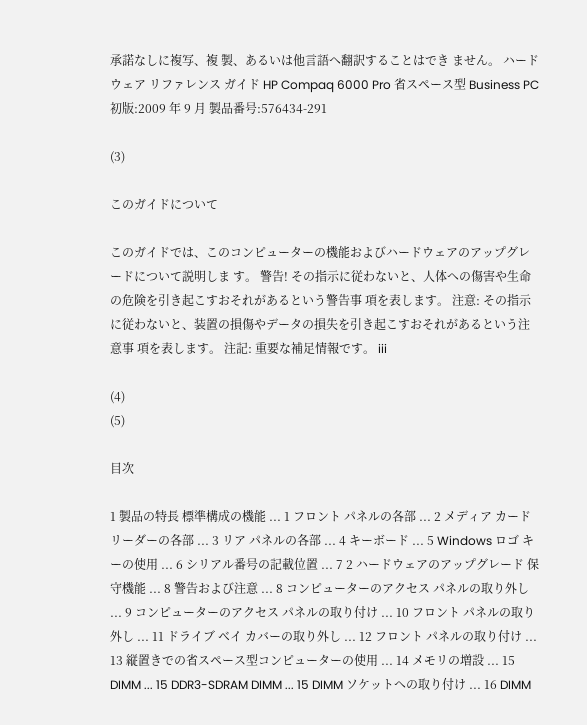承諾なしに複写、複 製、あるいは他言語へ翻訳することはでき ません。 ハードウェア リファレンス ガイド HP Compaq 6000 Pro 省スペース型 Business PC 初版:2009 年 9 月 製品番号:576434-291

(3)

このガイドについて

このガイドでは、このコンピューターの機能およびハードウェアのアップグレードについて説明しま す。 警告! その指示に従わないと、人体への傷害や生命の危険を引き起こすおそれがあるという警告事 項を表します。 注意: その指示に従わないと、装置の損傷やデータの損失を引き起こすおそれがあるという注意事 項を表します。 注記: 重要な補足情報です。 iii

(4)
(5)

目次

1 製品の特長 標準構成の機能 ... 1 フロント パネルの各部 ... 2 メディア カード リーダーの各部 ... 3 リア パネルの各部 ... 4 キーボード ... 5 Windows ロゴ キーの使用 ... 6 シリアル番号の記載位置 ... 7 2 ハードウェアのアップグレード 保守機能 ... 8 警告および注意 ... 8 コンピューターのアクセス パネルの取り外し ... 9 コンピューターのアクセス パネルの取り付け ... 10 フロント パネルの取り外し ... 11 ドライブ ベイ カバーの取り外し ... 12 フロント パネルの取り付け ... 13 縦置きでの省スペース型コンピューターの使用 ... 14 メモリの増設 ... 15 DIMM ... 15 DDR3-SDRAM DIMM ... 15 DIMM ソケットへの取り付け ... 16 DIMM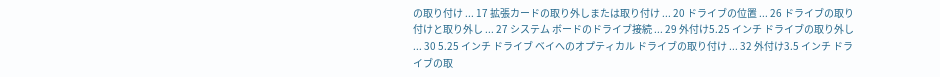の取り付け ... 17 拡張カードの取り外しまたは取り付け ... 20 ドライブの位置 ... 26 ドライブの取り付けと取り外し ... 27 システム ボードのドライブ接続 ... 29 外付け5.25 インチ ドライブの取り外し ... 30 5.25 インチ ドライブ ベイへのオプティカル ドライブの取り付け ... 32 外付け3.5 インチ ドライブの取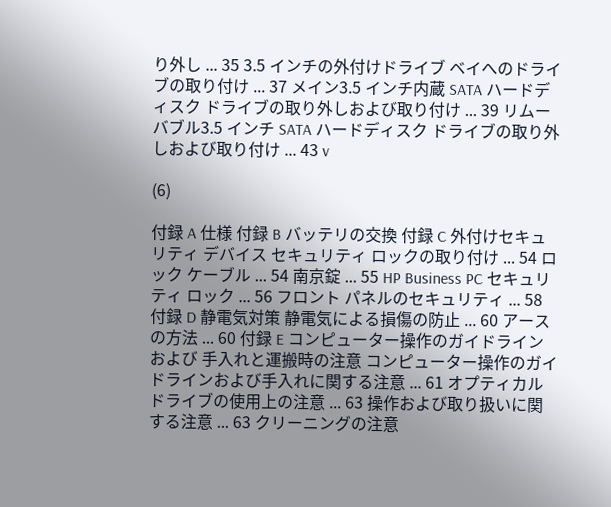り外し ... 35 3.5 インチの外付けドライブ ベイへのドライブの取り付け ... 37 メイン3.5 インチ内蔵 SATA ハードディスク ドライブの取り外しおよび取り付け ... 39 リムーバブル3.5 インチ SATA ハードディスク ドライブの取り外しおよび取り付け ... 43 v

(6)

付録 A 仕様 付録 B バッテリの交換 付録 C 外付けセキュリティ デバイス セキュリティ ロックの取り付け ... 54 ロック ケーブル ... 54 南京錠 ... 55 HP Business PC セキュリティ ロック ... 56 フロント パネルのセキュリティ ... 58 付録 D 静電気対策 静電気による損傷の防止 ... 60 アースの方法 ... 60 付録 E コンピューター操作のガイドラインおよび 手入れと運搬時の注意 コンピューター操作のガイドラインおよび手入れに関する注意 ... 61 オプティカル ドライブの使用上の注意 ... 63 操作および取り扱いに関する注意 ... 63 クリーニングの注意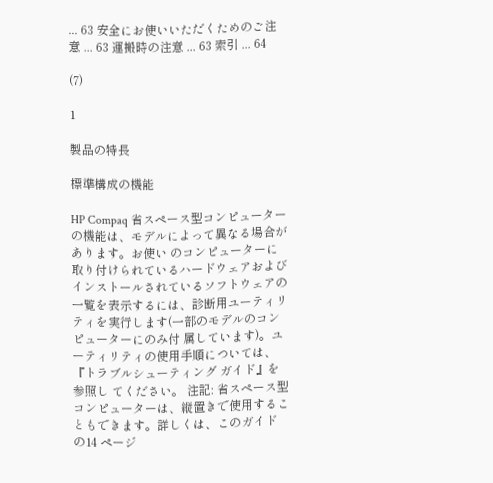... 63 安全にお使いいただくためのご注意 ... 63 運搬時の注意 ... 63 索引 ... 64

(7)

1

製品の特長

標準構成の機能

HP Compaq 省スペース型コンピューターの機能は、モデルによって異なる場合があります。お使い のコンピューターに取り付けられているハードウェアおよびインストールされているソフトウェアの 一覧を表示するには、診断用ユーティリティを実行します(一部のモデルのコンピューターにのみ付 属しています)。ユーティリティの使用手順については、『トラブルシューティング ガイド』を参照し てください。 注記: 省スペース型コンピューターは、縦置きで使用することもできます。詳しくは、このガイド の14 ページ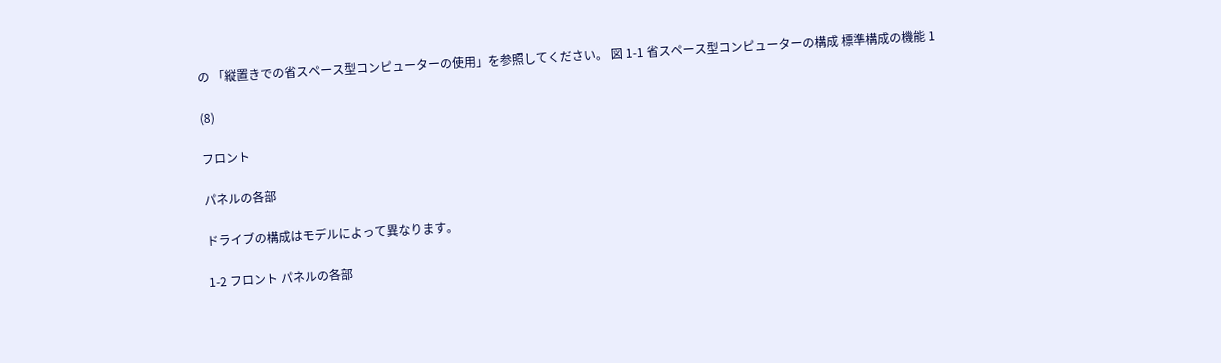の 「縦置きでの省スペース型コンピューターの使用」を参照してください。 図 1-1 省スペース型コンピューターの構成 標準構成の機能 1

(8)

フロント

パネルの各部

ドライブの構成はモデルによって異なります。

1-2 フロント パネルの各部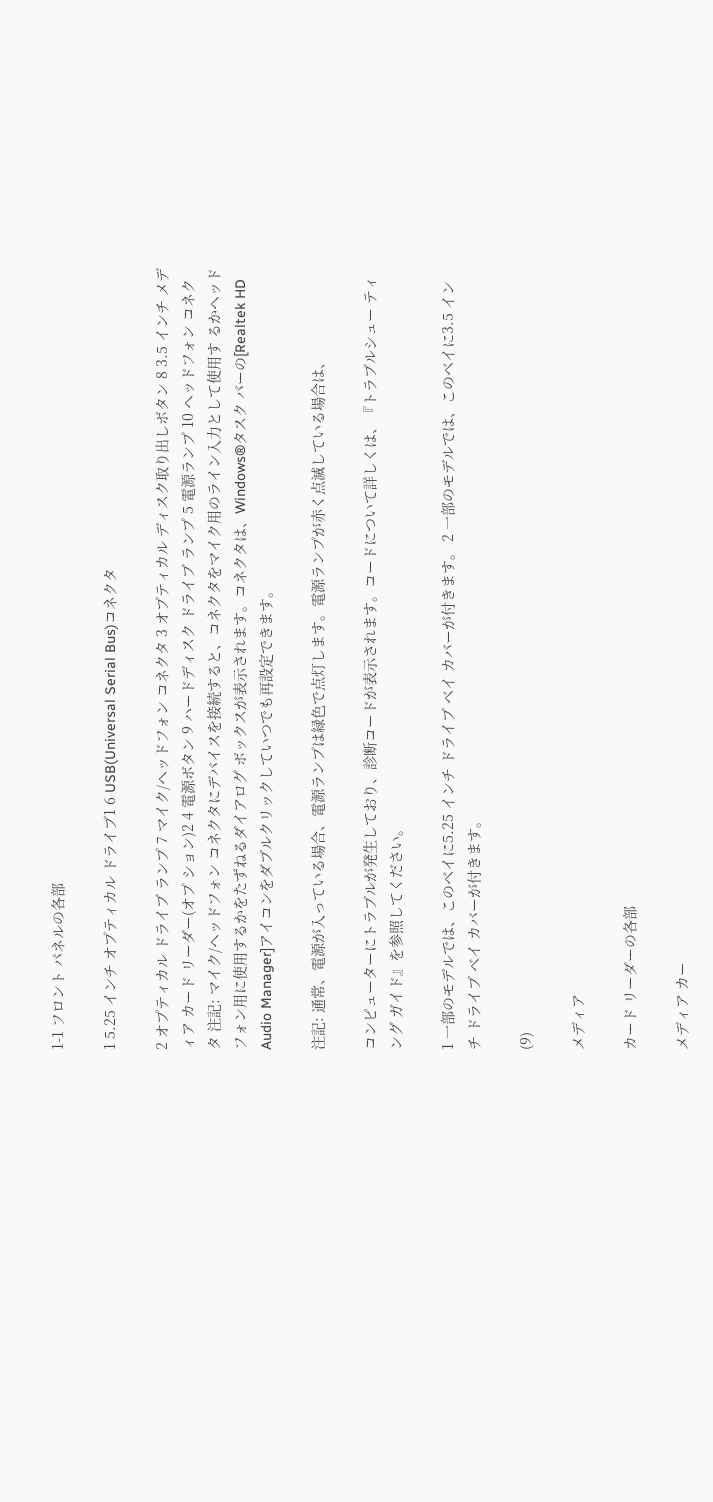1-1 フロント パネルの各部

1 5.25 インチ オプティカル ドライブ1 6 USB(Universal Serial Bus)コネクタ

2 オプティカル ドライブ ランプ 7 マイク/ヘッドフォン コネクタ 3 オプティカル ディスク取り出しボタン 8 3.5 インチ メディア カード リーダー(オプ ション)2 4 電源ボタン 9 ハードディスク ドライブ ランプ 5 電源ランプ 10 ヘッドフォン コネクタ 注記: マイク/ヘッドフォン コネクタにデバイスを接続すると、コネクタをマイク用のライン入力として使用す るかヘッドフォン用に使用するかをたずねるダイアログ ボックスが表示されます。コネクタは、Windows®タスク バーの[Realtek HD Audio Manager]アイコンをダブルクリックしていつでも再設定できます。

注記: 通常、電源が入っている場合、電源ランプは緑色で点灯します。電源ランプが赤く点滅している場合は、

コンピューターにトラブルが発生しており、診断コードが表示されます。コードについて詳しくは、『トラブルシュー ティング ガイド』を参照してください。

1 一部のモデルでは、このベイに5.25 インチ ドライブ ベイ カバーが付きます。 2 一部のモデルでは、このベイに3.5 インチ ドライブ ベイ カバーが付きます。

(9)

メディア

カード リーダーの各部

メディア カー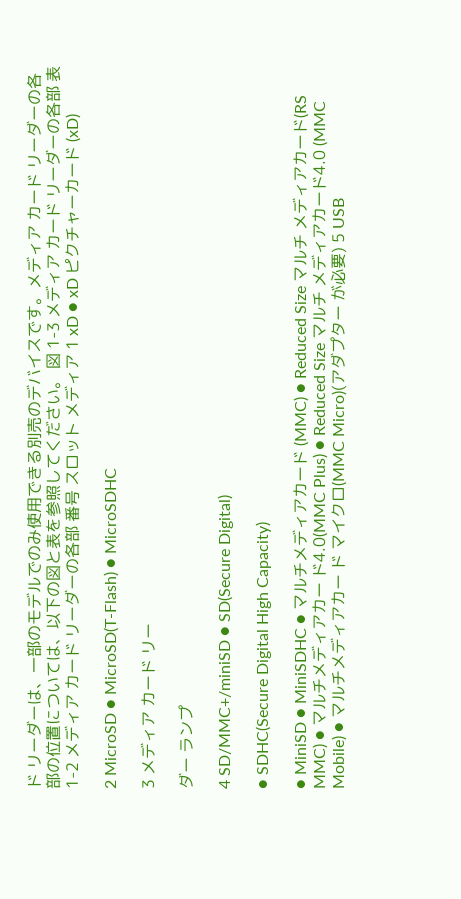ド リーダーは、一部のモデルでのみ使用できる別売のデバイスです。メディア カード リーダーの各部の位置については、以下の図と表を参照してください。 図 1-3 メディア カード リーダーの各部 表 1-2 メディア カード リーダーの各部 番号 スロット メディア 1 xD ● xD ピクチャーカード (xD)

2 MicroSD ● MicroSD(T-Flash) ● MicroSDHC

3 メディア カード リー

ダー ランプ

4 SD/MMC+/miniSD ● SD(Secure Digital)

● SDHC(Secure Digital High Capacity)

● MiniSD ● MiniSDHC ● マルチメディアカード (MMC) ● Reduced Size マルチ メディアカード(RS MMC) ● マルチメディアカー ド4.0(MMC Plus) ● Reduced Size マルチ メディアカード4.0 (MMC Mobile) ● マルチメディアカー ド マイクロ(MMC Micro)(アダプター が必要) 5 USB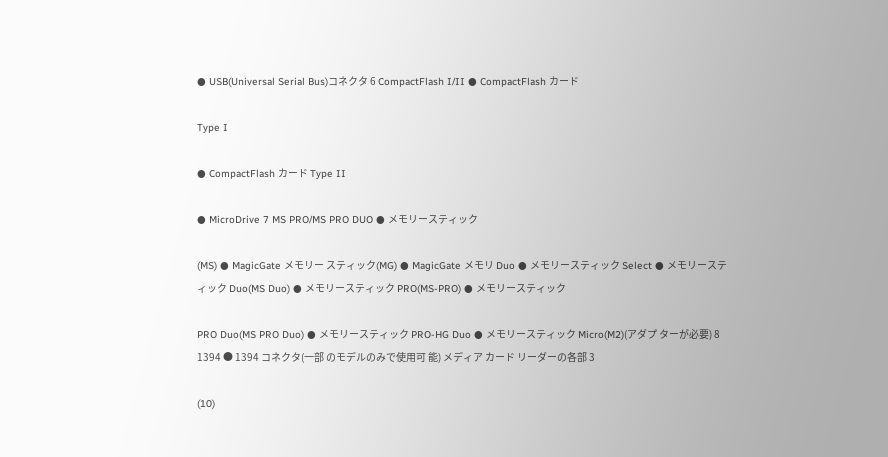● USB(Universal Serial Bus)コネクタ 6 CompactFlash I/II ● CompactFlash カード

Type I

● CompactFlash カード Type II

● MicroDrive 7 MS PRO/MS PRO DUO ● メモリースティック

(MS) ● MagicGate メモリー スティック(MG) ● MagicGate メモリ Duo ● メモリースティック Select ● メモリースティック Duo(MS Duo) ● メモリースティック PRO(MS-PRO) ● メモリースティック

PRO Duo(MS PRO Duo) ● メモリースティック PRO-HG Duo ● メモリースティック Micro(M2)(アダプ ターが必要) 8 1394 ● 1394 コネクタ(一部 のモデルのみで使用可 能) メディア カード リーダーの各部 3

(10)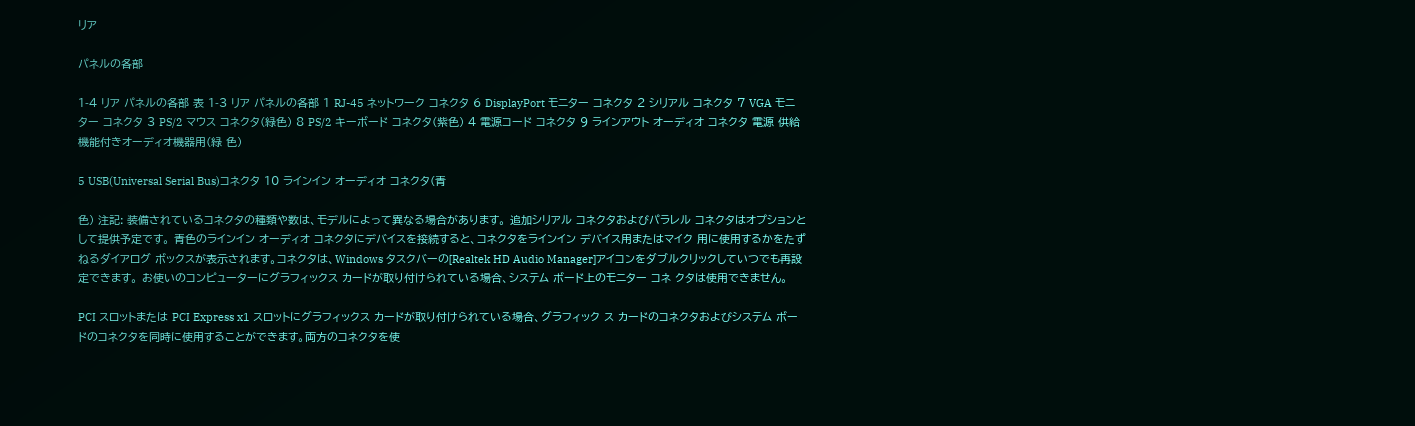リア

パネルの各部

1-4 リア パネルの各部 表 1-3 リア パネルの各部 1 RJ-45 ネットワーク コネクタ 6 DisplayPort モニター コネクタ 2 シリアル コネクタ 7 VGA モニター コネクタ 3 PS/2 マウス コネクタ(緑色) 8 PS/2 キーボード コネクタ(紫色) 4 電源コード コネクタ 9 ラインアウト オーディオ コネクタ 電源 供給機能付きオーディオ機器用(緑 色)

5 USB(Universal Serial Bus)コネクタ 10 ラインイン オーディオ コネクタ(青

色) 注記: 装備されているコネクタの種類や数は、モデルによって異なる場合があります。 追加シリアル コネクタおよびパラレル コネクタはオプションとして提供予定です。 青色のラインイン オーディオ コネクタにデバイスを接続すると、コネクタをラインイン デバイス用またはマイク 用に使用するかをたずねるダイアログ ボックスが表示されます。コネクタは、Windows タスクバーの[Realtek HD Audio Manager]アイコンをダブルクリックしていつでも再設定できます。 お使いのコンピューターにグラフィックス カードが取り付けられている場合、システム ボード上のモニター コネ クタは使用できません。

PCI スロットまたは PCI Express x1 スロットにグラフィックス カードが取り付けられている場合、グラフィック ス カードのコネクタおよびシステム ボードのコネクタを同時に使用することができます。両方のコネクタを使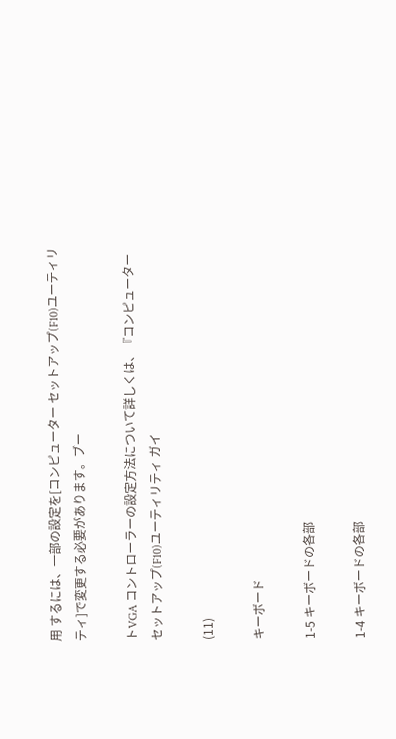用 するには、一部の設定を[コンピューター セットアップ(F10)ユーティリティ]で変更する必要があります。ブー

トVGA コントローラーの設定方法について詳しくは、『コンピューター セットアップ(F10)ユーティリティ ガイ

(11)

キーボード

1-5 キーボードの各部

1-4 キーボードの各部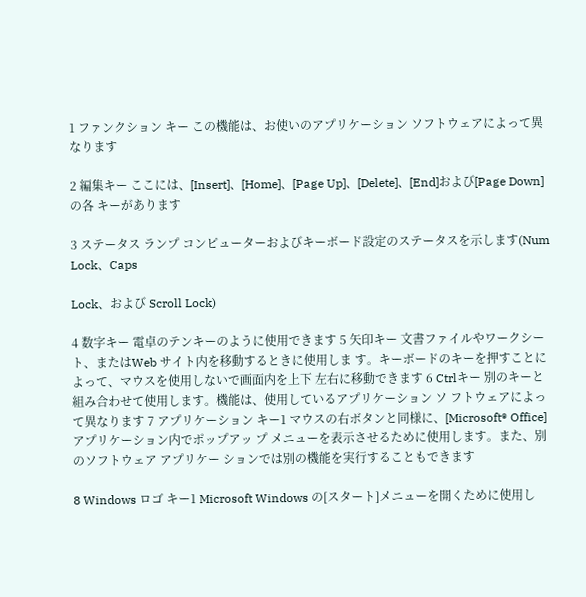1 ファンクション キー この機能は、お使いのアプリケーション ソフトウェアによって異なります

2 編集キー ここには、[Insert]、[Home]、[Page Up]、[Delete]、[End]および[Page Down]の各 キーがあります

3 ステータス ランプ コンピューターおよびキーボード設定のステータスを示します(Num Lock、Caps

Lock、および Scroll Lock)

4 数字キー 電卓のテンキーのように使用できます 5 矢印キー 文書ファイルやワークシート、またはWeb サイト内を移動するときに使用しま す。キーボードのキーを押すことによって、マウスを使用しないで画面内を上下 左右に移動できます 6 Ctrlキー 別のキーと組み合わせて使用します。機能は、使用しているアプリケーション ソ フトウェアによって異なります 7 アプリケーション キー1 マウスの右ボタンと同様に、[Microsoft® Office]アプリケーション内でポップアッ プ メニューを表示させるために使用します。また、別のソフトウェア アプリケー ションでは別の機能を実行することもできます

8 Windows ロゴ キー1 Microsoft Windows の[スタート]メニューを開くために使用し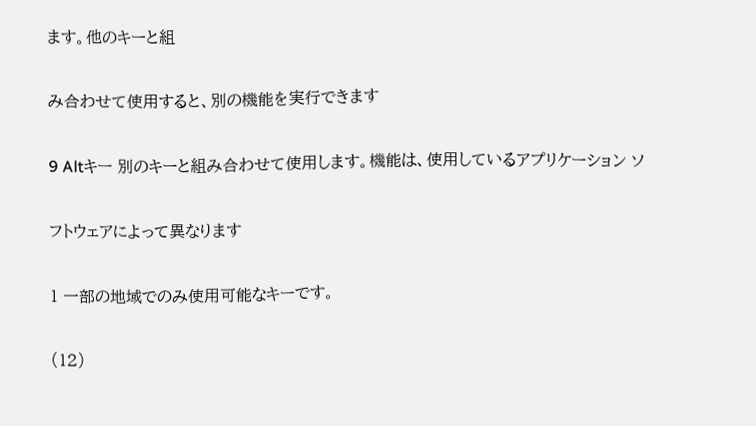ます。他のキーと組

み合わせて使用すると、別の機能を実行できます

9 Altキー 別のキーと組み合わせて使用します。機能は、使用しているアプリケーション ソ

フトウェアによって異なります

1 一部の地域でのみ使用可能なキーです。

(12)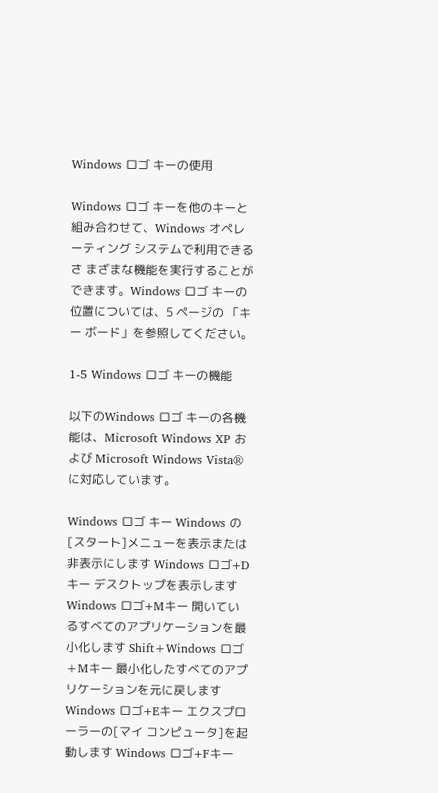Windows ロゴ キーの使用

Windows ロゴ キーを他のキーと組み合わせて、Windows オペレーティング システムで利用できるさ まざまな機能を実行することができます。Windows ロゴ キーの位置については、5 ページの 「キー ボード」を参照してください。

1-5 Windows ロゴ キーの機能

以下のWindows ロゴ キーの各機能は、Microsoft Windows XP および Microsoft Windows Vista®に対応しています。

Windows ロゴ キー Windows の[スタート]メニューを表示または非表示にします Windows ロゴ+Dキー デスクトップを表示します Windows ロゴ+Mキー 開いているすべてのアプリケーションを最小化します Shift+Windows ロゴ+Mキー 最小化したすべてのアプリケーションを元に戻します Windows ロゴ+Eキー エクスプローラーの[マイ コンピュータ]を起動します Windows ロゴ+Fキー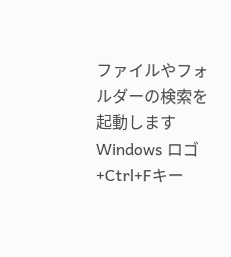ファイルやフォルダーの検索を起動します Windows ロゴ+Ctrl+Fキー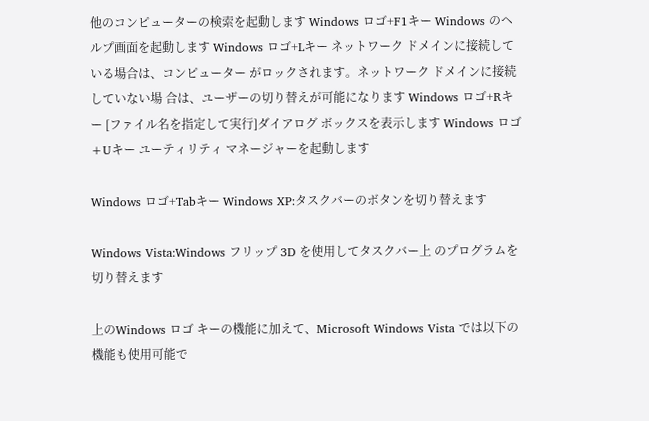他のコンピューターの検索を起動します Windows ロゴ+F1キー Windows のヘルプ画面を起動します Windows ロゴ+Lキー ネットワーク ドメインに接続している場合は、コンピューター がロックされます。ネットワーク ドメインに接続していない場 合は、ユーザーの切り替えが可能になります Windows ロゴ+Rキー [ファイル名を指定して実行]ダイアログ ボックスを表示します Windows ロゴ+Uキー ユーティリティ マネージャーを起動します

Windows ロゴ+Tabキー Windows XP:タスクバーのボタンを切り替えます

Windows Vista:Windows フリップ 3D を使用してタスクバー上 のプログラムを切り替えます

上のWindows ロゴ キーの機能に加えて、Microsoft Windows Vista では以下の機能も使用可能で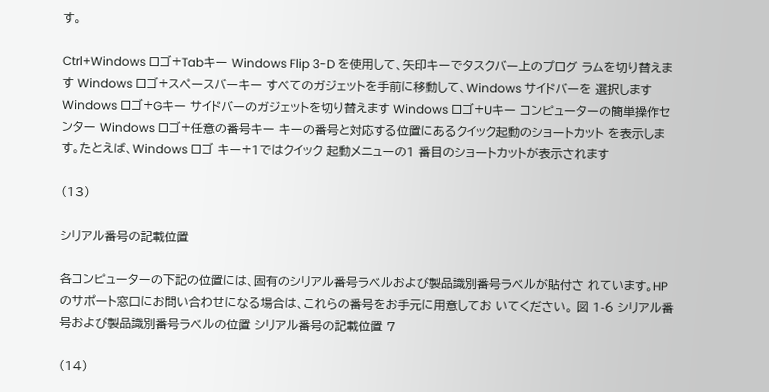す。

Ctrl+Windows ロゴ+Tabキー Windows Flip 3-D を使用して、矢印キーでタスクバー上のプログ ラムを切り替えます Windows ロゴ+スペースバーキー すべてのガジェットを手前に移動して、Windows サイドバーを 選択します Windows ロゴ+Gキー サイドバーのガジェットを切り替えます Windows ロゴ+Uキー コンピューターの簡単操作センター Windows ロゴ+任意の番号キー キーの番号と対応する位置にあるクイック起動のショートカット を表示します。たとえば、Windows ロゴ キー+1ではクイック 起動メニューの1 番目のショートカットが表示されます

(13)

シリアル番号の記載位置

各コンピューターの下記の位置には、固有のシリアル番号ラベルおよび製品識別番号ラベルが貼付さ れています。HP のサポート窓口にお問い合わせになる場合は、これらの番号をお手元に用意してお いてください。 図 1-6 シリアル番号および製品識別番号ラベルの位置 シリアル番号の記載位置 7

(14)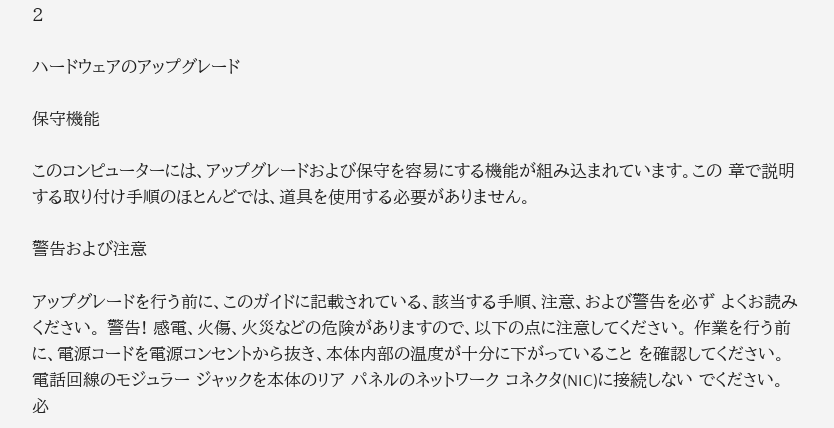2

ハードウェアのアップグレード

保守機能

このコンピューターには、アップグレードおよび保守を容易にする機能が組み込まれています。この 章で説明する取り付け手順のほとんどでは、道具を使用する必要がありません。

警告および注意

アップグレードを行う前に、このガイドに記載されている、該当する手順、注意、および警告を必ず よくお読みください。 警告! 感電、火傷、火災などの危険がありますので、以下の点に注意してください。 作業を行う前に、電源コードを電源コンセントから抜き、本体内部の温度が十分に下がっていること を確認してください。 電話回線のモジュラー ジャックを本体のリア パネルのネットワーク コネクタ(NIC)に接続しない でください。 必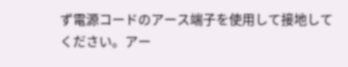ず電源コードのアース端子を使用して接地してください。アー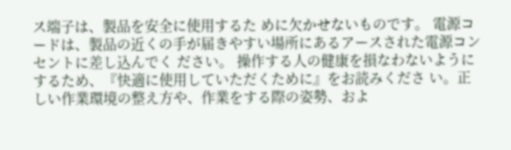ス端子は、製品を安全に使用するた めに欠かせないものです。 電源コードは、製品の近くの手が届きやすい場所にあるアースされた電源コンセントに差し込んでく ださい。 操作する人の健康を損なわないようにするため、『快適に使用していただくために』をお読みくださ い。正しい作業環境の整え方や、作業をする際の姿勢、およ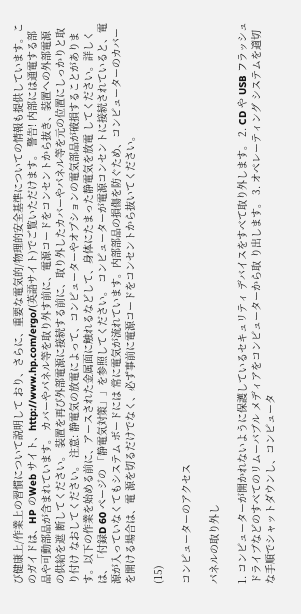び健康上/作業上の習慣について説明して おり、さらに、重要な電気的/物理的安全基準についての情報も提供しています。このガイドは、HP のWeb サイト、http://www.hp.com/ergo/(英語サイト)でご覧いただけます。 警告! 内部には通電する部品や可動部品が含まれています。 カバーやパネル等を取り外す前に、電源コードをコンセントから抜き、装置への外部電源の供給を遮 断してください。 装置を再び外部電源に接続する前に、取り外したカバーやパネル等を元の位置にしっかりと取り付け なおしてください。 注意: 静電気の放電によって、コンピューターやオプションの電気部品が破損することがありま す。以下の作業を始める前に、アースされた金属面に触れるなどして、身体にたまった静電気を放電 してください。詳しくは、「付録D 60 ページの 「静電気対策」」を参照してください。 コンピューターが電源コンセントに接続されていると、電源が入っていなくてもシステム ボードには 常に電気が流れています。内部部品の損傷を防ぐため、コンピューターのカバーを開ける場合は、電 源を切るだけでなく、必ず事前に電源コードをコンセントから抜いてください。

(15)

コンピューターのアクセス

パネルの取り外し

1. コンピューターが開かれないように保護しているセキュリティ デバイスをすべて取り外します。 2. CD や USB フラッシュ ドライブなどのすべてのリムーバブル メディアをコンピューターから取 り出します。 3. オペレーティング システムを適切な手順でシャットダウンし、コンピュータ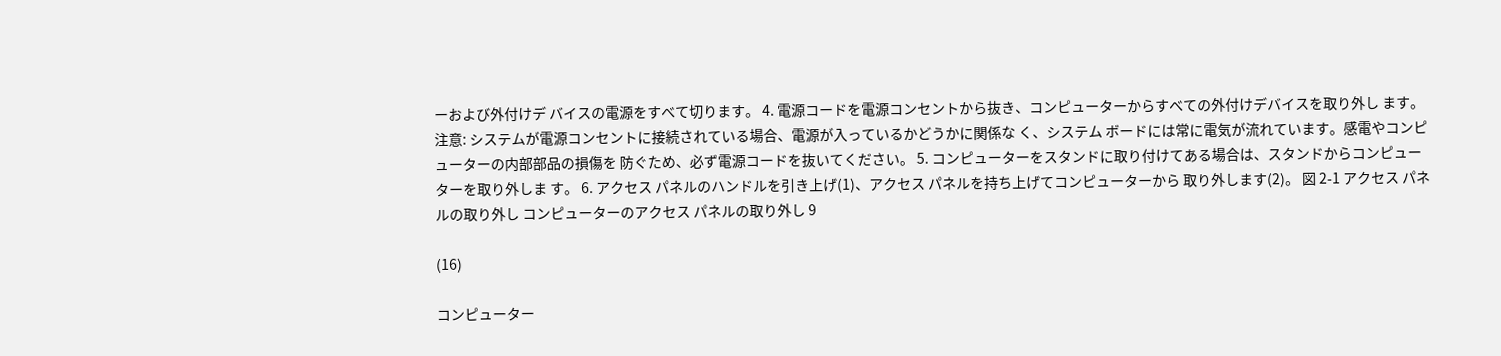ーおよび外付けデ バイスの電源をすべて切ります。 4. 電源コードを電源コンセントから抜き、コンピューターからすべての外付けデバイスを取り外し ます。 注意: システムが電源コンセントに接続されている場合、電源が入っているかどうかに関係な く、システム ボードには常に電気が流れています。感電やコンピューターの内部部品の損傷を 防ぐため、必ず電源コードを抜いてください。 5. コンピューターをスタンドに取り付けてある場合は、スタンドからコンピューターを取り外しま す。 6. アクセス パネルのハンドルを引き上げ(1)、アクセス パネルを持ち上げてコンピューターから 取り外します(2)。 図 2-1 アクセス パネルの取り外し コンピューターのアクセス パネルの取り外し 9

(16)

コンピューター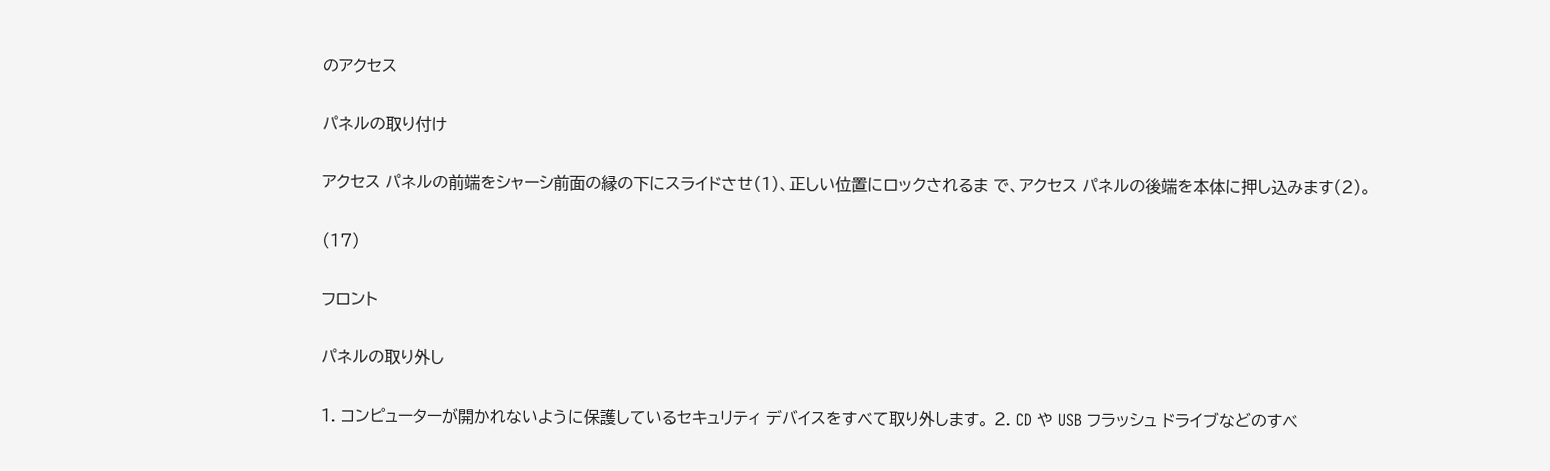のアクセス

パネルの取り付け

アクセス パネルの前端をシャーシ前面の縁の下にスライドさせ(1)、正しい位置にロックされるま で、アクセス パネルの後端を本体に押し込みます(2)。

(17)

フロント

パネルの取り外し

1. コンピューターが開かれないように保護しているセキュリティ デバイスをすべて取り外します。 2. CD や USB フラッシュ ドライブなどのすべ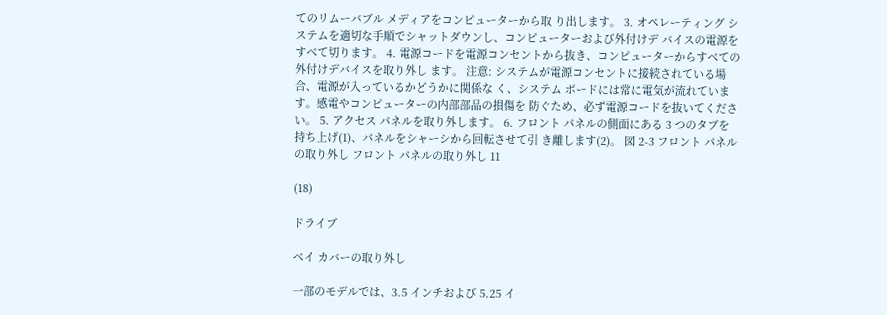てのリムーバブル メディアをコンピューターから取 り出します。 3. オペレーティング システムを適切な手順でシャットダウンし、コンピューターおよび外付けデ バイスの電源をすべて切ります。 4. 電源コードを電源コンセントから抜き、コンピューターからすべての外付けデバイスを取り外し ます。 注意: システムが電源コンセントに接続されている場合、電源が入っているかどうかに関係な く、システム ボードには常に電気が流れています。感電やコンピューターの内部部品の損傷を 防ぐため、必ず電源コードを抜いてください。 5. アクセス パネルを取り外します。 6. フロント パネルの側面にある 3 つのタブを持ち上げ(1)、パネルをシャーシから回転させて引 き離します(2)。 図 2-3 フロント パネルの取り外し フロント パネルの取り外し 11

(18)

ドライブ

ベイ カバーの取り外し

一部のモデルでは、3.5 インチおよび 5.25 イ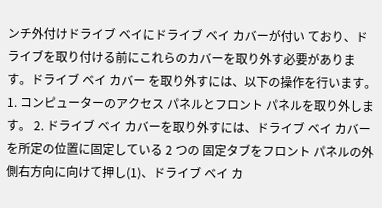ンチ外付けドライブ ベイにドライブ ベイ カバーが付い ており、ドライブを取り付ける前にこれらのカバーを取り外す必要があります。ドライブ ベイ カバー を取り外すには、以下の操作を行います。 1. コンピューターのアクセス パネルとフロント パネルを取り外します。 2. ドライブ ベイ カバーを取り外すには、ドライブ ベイ カバーを所定の位置に固定している 2 つの 固定タブをフロント パネルの外側右方向に向けて押し(1)、ドライブ ベイ カ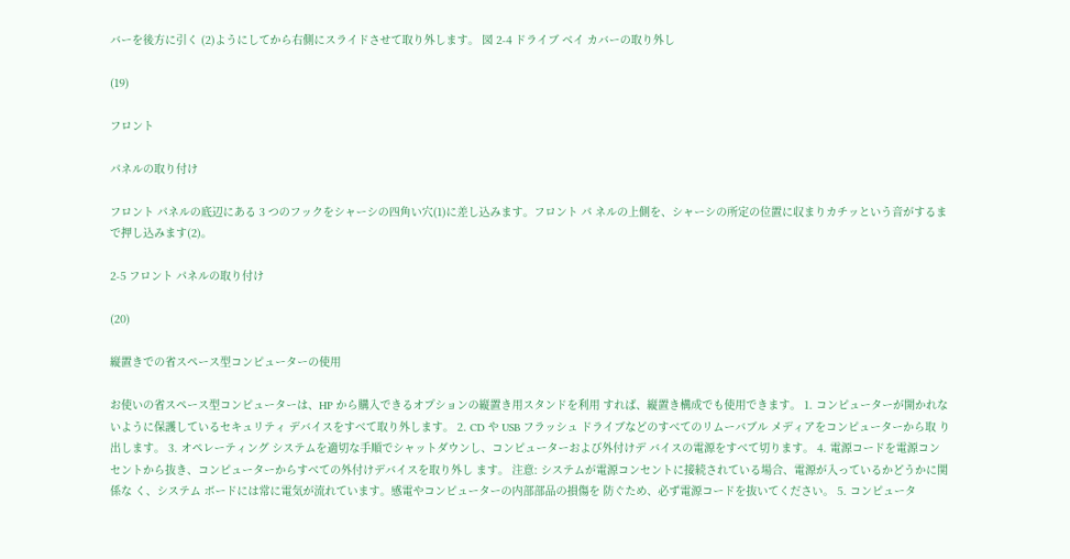バーを後方に引く (2)ようにしてから右側にスライドさせて取り外します。 図 2-4 ドライブ ベイ カバーの取り外し

(19)

フロント

パネルの取り付け

フロント パネルの底辺にある 3 つのフックをシャーシの四角い穴(1)に差し込みます。フロント パ ネルの上側を、シャーシの所定の位置に収まりカチッという音がするまで押し込みます(2)。

2-5 フロント パネルの取り付け

(20)

縦置きでの省スペース型コンピューターの使用

お使いの省スペース型コンピューターは、HP から購入できるオプションの縦置き用スタンドを利用 すれば、縦置き構成でも使用できます。 1. コンピューターが開かれないように保護しているセキュリティ デバイスをすべて取り外します。 2. CD や USB フラッシュ ドライブなどのすべてのリムーバブル メディアをコンピューターから取 り出します。 3. オペレーティング システムを適切な手順でシャットダウンし、コンピューターおよび外付けデ バイスの電源をすべて切ります。 4. 電源コードを電源コンセントから抜き、コンピューターからすべての外付けデバイスを取り外し ます。 注意: システムが電源コンセントに接続されている場合、電源が入っているかどうかに関係な く、システム ボードには常に電気が流れています。感電やコンピューターの内部部品の損傷を 防ぐため、必ず電源コードを抜いてください。 5. コンピュータ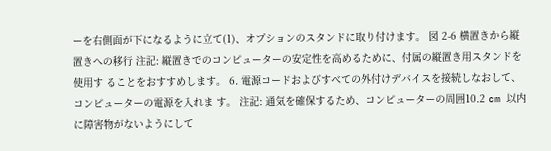ーを右側面が下になるように立て(1)、オプションのスタンドに取り付けます。 図 2-6 横置きから縦置きへの移行 注記: 縦置きでのコンピューターの安定性を高めるために、付属の縦置き用スタンドを使用す ることをおすすめします。 6. 電源コードおよびすべての外付けデバイスを接続しなおして、コンピューターの電源を入れま す。 注記: 通気を確保するため、コンピューターの周囲10.2 cm 以内に障害物がないようにして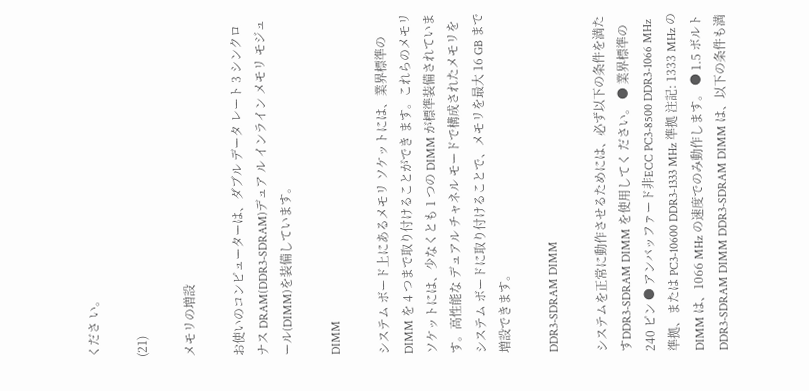くださ い。

(21)

メモリの増設

お使いのコンピューターは、ダブル データ レート 3 シンクロナス DRAM(DDR3-SDRAM)デュア ル インライン メモリ モジュール(DIMM)を装備しています。

DIMM

システム ボード上にあるメモリ ソケットには、業界標準の DIMM を 4 つまで取り付けることができ ます。これらのメモリ ソケットには、少なくとも 1 つの DIMM が標準装備されています。高性能な デュアル チャネル モードで構成されたメモリをシステム ボードに取り付けることで、メモリを最大 16 GB まで増設できます。

DDR3-SDRAM DIMM

システムを正常に動作させるためには、必ず以下の条件を満たすDDR3-SDRAM DIMM を使用してく ださい。 ● 業界標準の240 ピン ● アンバッファード非ECC PC3-8500 DDR3-1066 MHz 準拠、または PC3-10600 DDR3-1333 MHz 準拠 注記: 1333 MHz の DIMM は、1066 MHz の速度でのみ動作します。 ● 1.5 ボルト DDR3-SDRAM DIMM DDR3-SDRAM DIMM は、以下の条件も満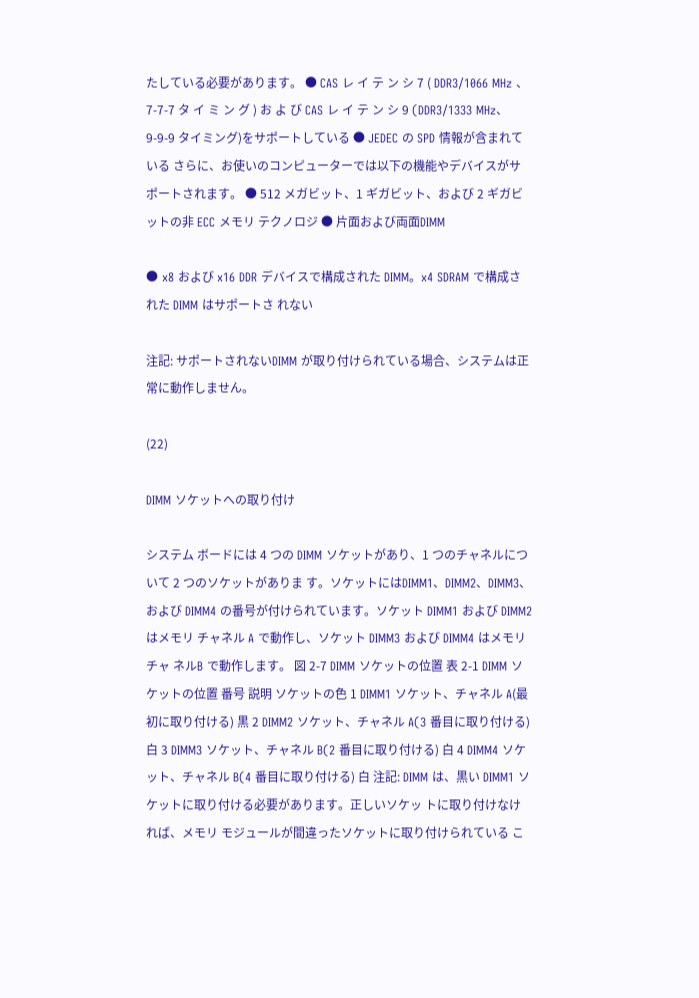たしている必要があります。 ● CAS レ イ テ ン シ 7 ( DDR3/1066 MHz 、 7-7-7 タ イ ミ ン グ ) お よ び CAS レ イ テ ン シ 9 (DDR3/1333 MHz、9-9-9 タイミング)をサポートしている ● JEDEC の SPD 情報が含まれている さらに、お使いのコンピューターでは以下の機能やデバイスがサポートされます。 ● 512 メガビット、1 ギガビット、および 2 ギガビットの非 ECC メモリ テクノロジ ● 片面および両面DIMM

● x8 および x16 DDR デバイスで構成された DIMM。x4 SDRAM で構成された DIMM はサポートさ れない

注記: サポートされないDIMM が取り付けられている場合、システムは正常に動作しません。

(22)

DIMM ソケットへの取り付け

システム ボードには 4 つの DIMM ソケットがあり、1 つのチャネルについて 2 つのソケットがありま す。ソケットにはDIMM1、DIMM2、DIMM3、および DIMM4 の番号が付けられています。ソケット DIMM1 および DIMM2 はメモリ チャネル A で動作し、ソケット DIMM3 および DIMM4 はメモリ チャ ネルB で動作します。 図 2-7 DIMM ソケットの位置 表 2-1 DIMM ソケットの位置 番号 説明 ソケットの色 1 DIMM1 ソケット、チャネル A(最初に取り付ける) 黒 2 DIMM2 ソケット、チャネル A(3 番目に取り付ける) 白 3 DIMM3 ソケット、チャネル B(2 番目に取り付ける) 白 4 DIMM4 ソケット、チャネル B(4 番目に取り付ける) 白 注記: DIMM は、黒い DIMM1 ソケットに取り付ける必要があります。正しいソケッ トに取り付けなければ、メモリ モジュールが間違ったソケットに取り付けられている こ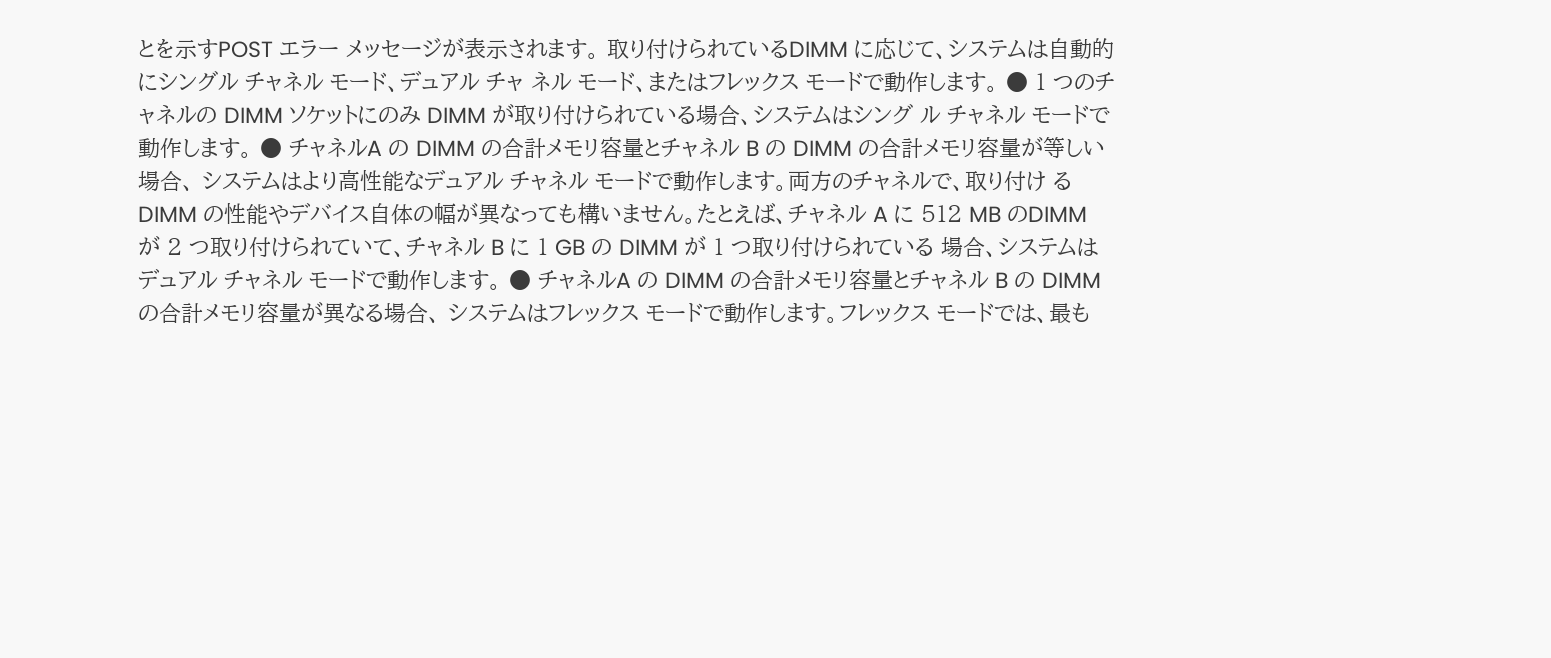とを示すPOST エラー メッセージが表示されます。 取り付けられているDIMM に応じて、システムは自動的にシングル チャネル モード、デュアル チャ ネル モード、またはフレックス モードで動作します。 ● 1 つのチャネルの DIMM ソケットにのみ DIMM が取り付けられている場合、システムはシング ル チャネル モードで動作します。 ● チャネルA の DIMM の合計メモリ容量とチャネル B の DIMM の合計メモリ容量が等しい場合、 システムはより高性能なデュアル チャネル モードで動作します。両方のチャネルで、取り付け るDIMM の性能やデバイス自体の幅が異なっても構いません。たとえば、チャネル A に 512 MB のDIMM が 2 つ取り付けられていて、チャネル B に 1 GB の DIMM が 1 つ取り付けられている 場合、システムはデュアル チャネル モードで動作します。 ● チャネルA の DIMM の合計メモリ容量とチャネル B の DIMM の合計メモリ容量が異なる場合、 システムはフレックス モードで動作します。フレックス モードでは、最も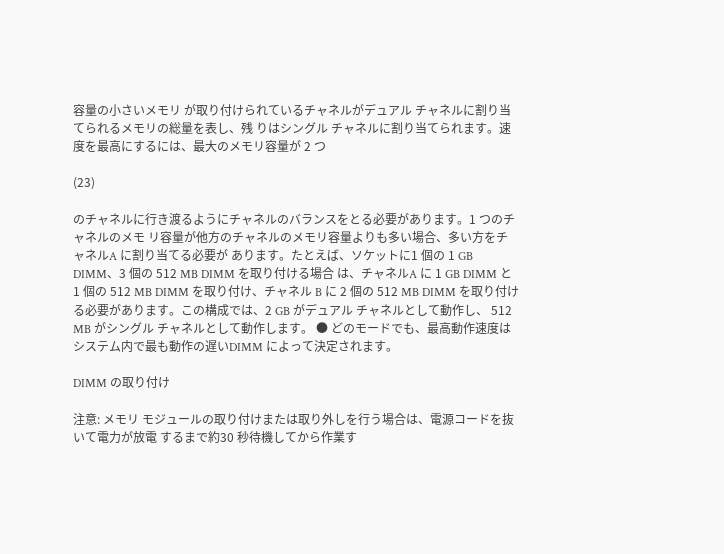容量の小さいメモリ が取り付けられているチャネルがデュアル チャネルに割り当てられるメモリの総量を表し、残 りはシングル チャネルに割り当てられます。速度を最高にするには、最大のメモリ容量が 2 つ

(23)

のチャネルに行き渡るようにチャネルのバランスをとる必要があります。1 つのチャネルのメモ リ容量が他方のチャネルのメモリ容量よりも多い場合、多い方をチャネルA に割り当てる必要が あります。たとえば、ソケットに1 個の 1 GB DIMM、3 個の 512 MB DIMM を取り付ける場合 は、チャネルA に 1 GB DIMM と 1 個の 512 MB DIMM を取り付け、チャネル B に 2 個の 512 MB DIMM を取り付ける必要があります。この構成では、2 GB がデュアル チャネルとして動作し、 512 MB がシングル チャネルとして動作します。 ● どのモードでも、最高動作速度はシステム内で最も動作の遅いDIMM によって決定されます。

DIMM の取り付け

注意: メモリ モジュールの取り付けまたは取り外しを行う場合は、電源コードを抜いて電力が放電 するまで約30 秒待機してから作業す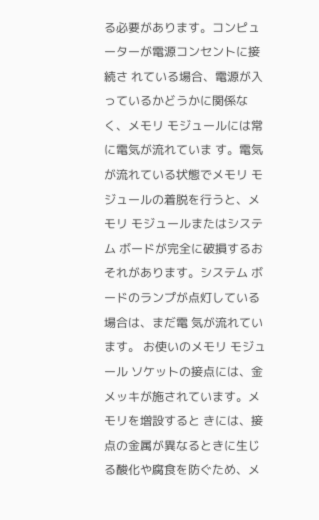る必要があります。コンピューターが電源コンセントに接続さ れている場合、電源が入っているかどうかに関係なく、メモリ モジュールには常に電気が流れていま す。電気が流れている状態でメモリ モジュールの着脱を行うと、メモリ モジュールまたはシステム ボードが完全に破損するおそれがあります。システム ボードのランプが点灯している場合は、まだ電 気が流れています。 お使いのメモリ モジュール ソケットの接点には、金メッキが施されています。メモリを増設すると きには、接点の金属が異なるときに生じる酸化や腐食を防ぐため、メ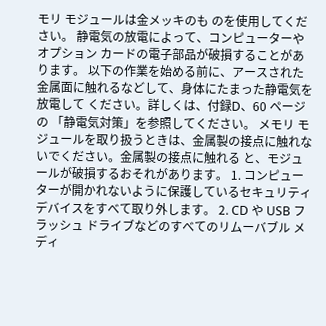モリ モジュールは金メッキのも のを使用してください。 静電気の放電によって、コンピューターやオプション カードの電子部品が破損することがあります。 以下の作業を始める前に、アースされた金属面に触れるなどして、身体にたまった静電気を放電して ください。詳しくは、付録D、60 ページの 「静電気対策」を参照してください。 メモリ モジュールを取り扱うときは、金属製の接点に触れないでください。金属製の接点に触れる と、モジュールが破損するおそれがあります。 1. コンピューターが開かれないように保護しているセキュリティ デバイスをすべて取り外します。 2. CD や USB フラッシュ ドライブなどのすべてのリムーバブル メディ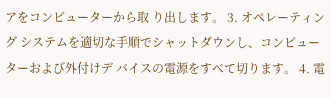アをコンピューターから取 り出します。 3. オペレーティング システムを適切な手順でシャットダウンし、コンピューターおよび外付けデ バイスの電源をすべて切ります。 4. 電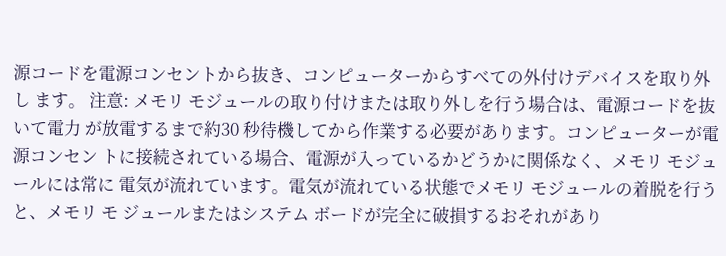源コードを電源コンセントから抜き、コンピューターからすべての外付けデバイスを取り外し ます。 注意: メモリ モジュールの取り付けまたは取り外しを行う場合は、電源コードを抜いて電力 が放電するまで約30 秒待機してから作業する必要があります。コンピューターが電源コンセン トに接続されている場合、電源が入っているかどうかに関係なく、メモリ モジュールには常に 電気が流れています。電気が流れている状態でメモリ モジュールの着脱を行うと、メモリ モ ジュールまたはシステム ボードが完全に破損するおそれがあり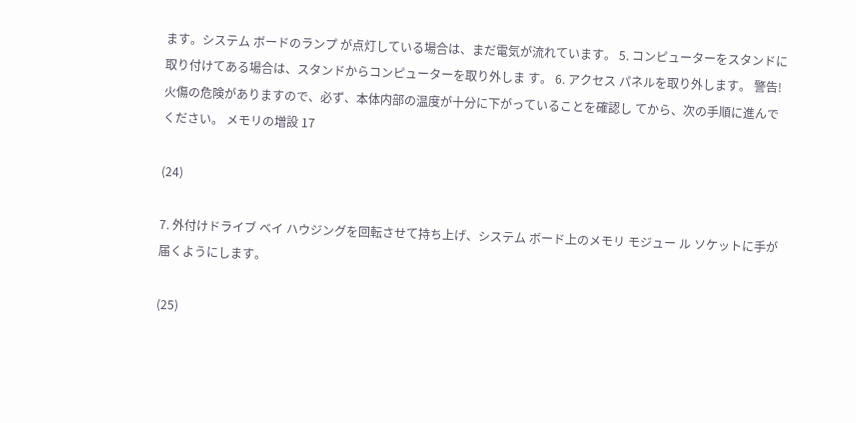ます。システム ボードのランプ が点灯している場合は、まだ電気が流れています。 5. コンピューターをスタンドに取り付けてある場合は、スタンドからコンピューターを取り外しま す。 6. アクセス パネルを取り外します。 警告! 火傷の危険がありますので、必ず、本体内部の温度が十分に下がっていることを確認し てから、次の手順に進んでください。 メモリの増設 17

(24)

7. 外付けドライブ ベイ ハウジングを回転させて持ち上げ、システム ボード上のメモリ モジュー ル ソケットに手が届くようにします。

(25)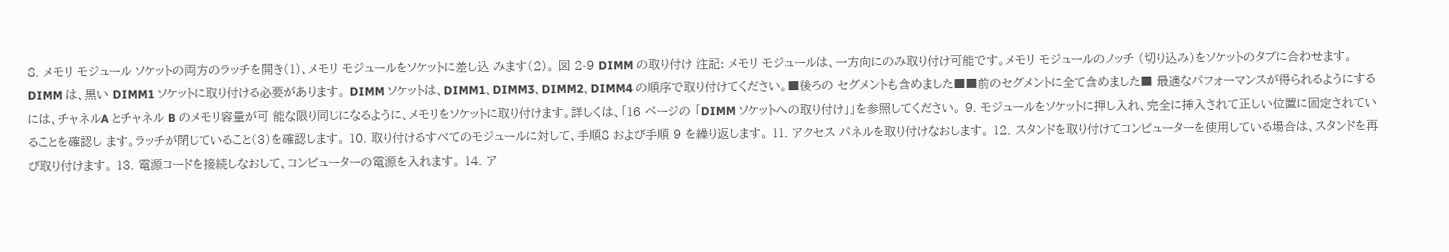8. メモリ モジュール ソケットの両方のラッチを開き(1)、メモリ モジュールをソケットに差し込 みます(2)。 図 2-9 DIMM の取り付け 注記: メモリ モジュールは、一方向にのみ取り付け可能です。メモリ モジュールのノッチ (切り込み)をソケットのタブに合わせます。 DIMM は、黒い DIMM1 ソケットに取り付ける必要があります。 DIMM ソケットは、DIMM1、DIMM3、DIMM2、DIMM4 の順序で取り付けてください。■後ろの セグメントも含めました■■前のセグメントに全て含めました■ 最適なパフォーマンスが得られるようにするには、チャネルA とチャネル B のメモリ容量が可 能な限り同じになるように、メモリをソケットに取り付けます。詳しくは、「16 ページの 「DIMM ソケットへの取り付け」」を参照してください。 9. モジュールをソケットに押し入れ、完全に挿入されて正しい位置に固定されていることを確認し ます。ラッチが閉じていること(3)を確認します。 10. 取り付けるすべてのモジュールに対して、手順8 および手順 9 を繰り返します。 11. アクセス パネルを取り付けなおします。 12. スタンドを取り付けてコンピューターを使用している場合は、スタンドを再び取り付けます。 13. 電源コードを接続しなおして、コンピューターの電源を入れます。 14. ア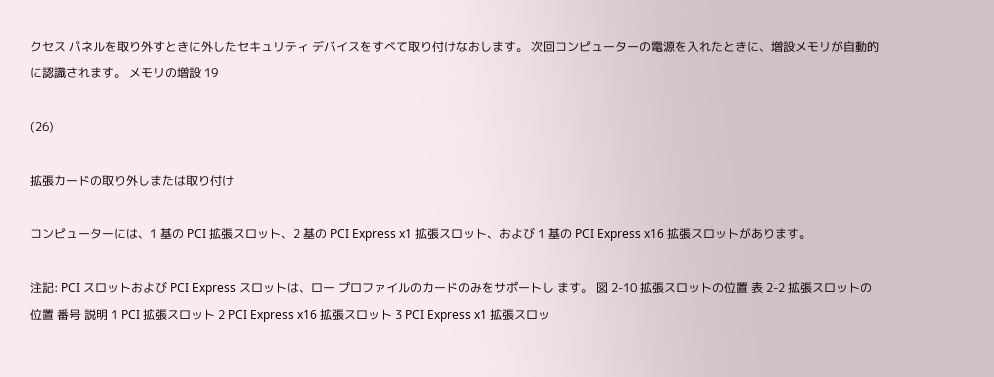クセス パネルを取り外すときに外したセキュリティ デバイスをすべて取り付けなおします。 次回コンピューターの電源を入れたときに、増設メモリが自動的に認識されます。 メモリの増設 19

(26)

拡張カードの取り外しまたは取り付け

コンピューターには、1 基の PCI 拡張スロット、2 基の PCI Express x1 拡張スロット、および 1 基の PCI Express x16 拡張スロットがあります。

注記: PCI スロットおよび PCI Express スロットは、ロー プロファイルのカードのみをサポートし ます。 図 2-10 拡張スロットの位置 表 2-2 拡張スロットの位置 番号 説明 1 PCI 拡張スロット 2 PCI Express x16 拡張スロット 3 PCI Express x1 拡張スロッ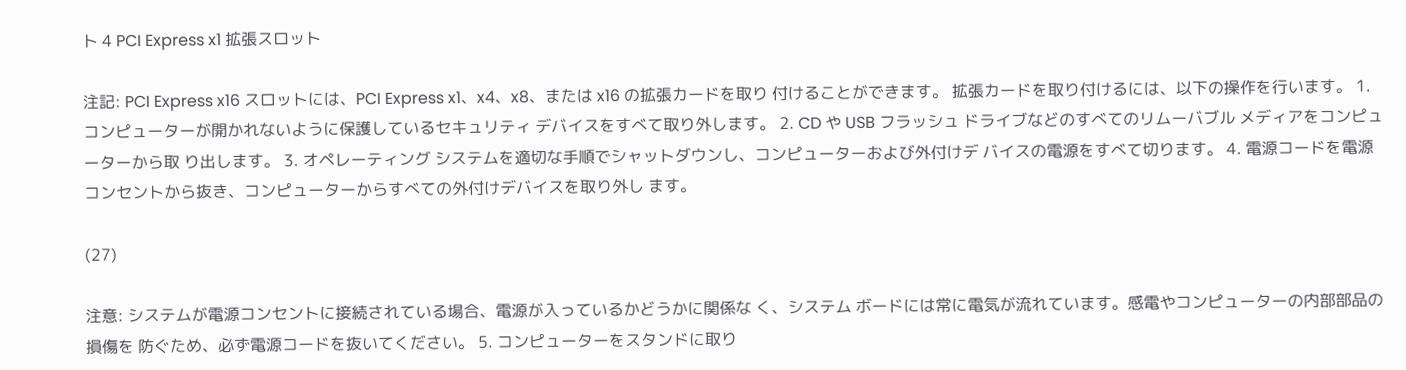ト 4 PCI Express x1 拡張スロット

注記: PCI Express x16 スロットには、PCI Express x1、x4、x8、または x16 の拡張カードを取り 付けることができます。 拡張カードを取り付けるには、以下の操作を行います。 1. コンピューターが開かれないように保護しているセキュリティ デバイスをすべて取り外します。 2. CD や USB フラッシュ ドライブなどのすべてのリムーバブル メディアをコンピューターから取 り出します。 3. オペレーティング システムを適切な手順でシャットダウンし、コンピューターおよび外付けデ バイスの電源をすべて切ります。 4. 電源コードを電源コンセントから抜き、コンピューターからすべての外付けデバイスを取り外し ます。

(27)

注意: システムが電源コンセントに接続されている場合、電源が入っているかどうかに関係な く、システム ボードには常に電気が流れています。感電やコンピューターの内部部品の損傷を 防ぐため、必ず電源コードを抜いてください。 5. コンピューターをスタンドに取り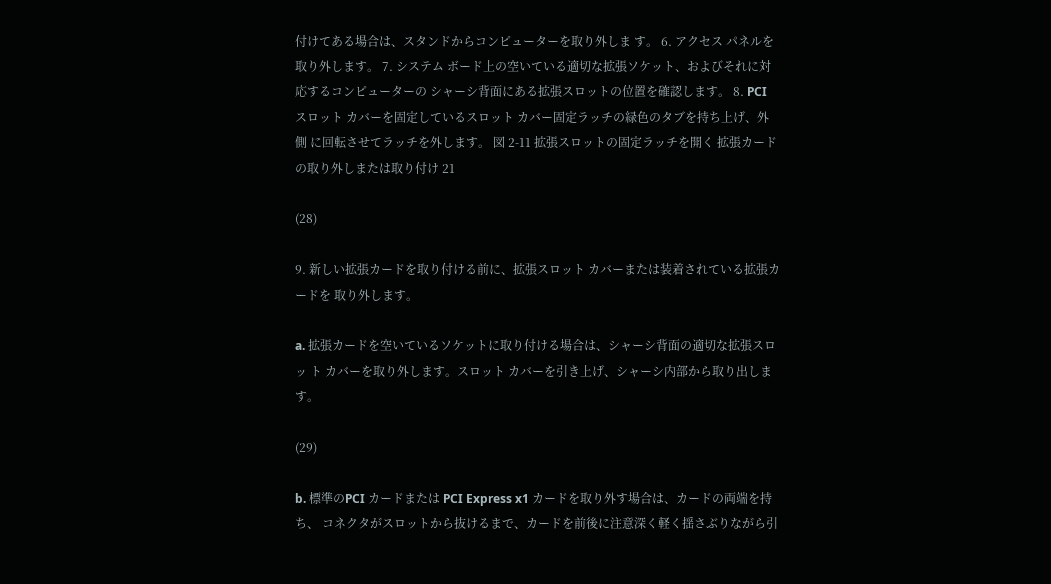付けてある場合は、スタンドからコンピューターを取り外しま す。 6. アクセス パネルを取り外します。 7. システム ボード上の空いている適切な拡張ソケット、およびそれに対応するコンピューターの シャーシ背面にある拡張スロットの位置を確認します。 8. PCI スロット カバーを固定しているスロット カバー固定ラッチの緑色のタブを持ち上げ、外側 に回転させてラッチを外します。 図 2-11 拡張スロットの固定ラッチを開く 拡張カードの取り外しまたは取り付け 21

(28)

9. 新しい拡張カードを取り付ける前に、拡張スロット カバーまたは装着されている拡張カードを 取り外します。

a. 拡張カードを空いているソケットに取り付ける場合は、シャーシ背面の適切な拡張スロッ ト カバーを取り外します。スロット カバーを引き上げ、シャーシ内部から取り出します。

(29)

b. 標準のPCI カードまたは PCI Express x1 カードを取り外す場合は、カードの両端を持ち、 コネクタがスロットから抜けるまで、カードを前後に注意深く軽く揺さぶりながら引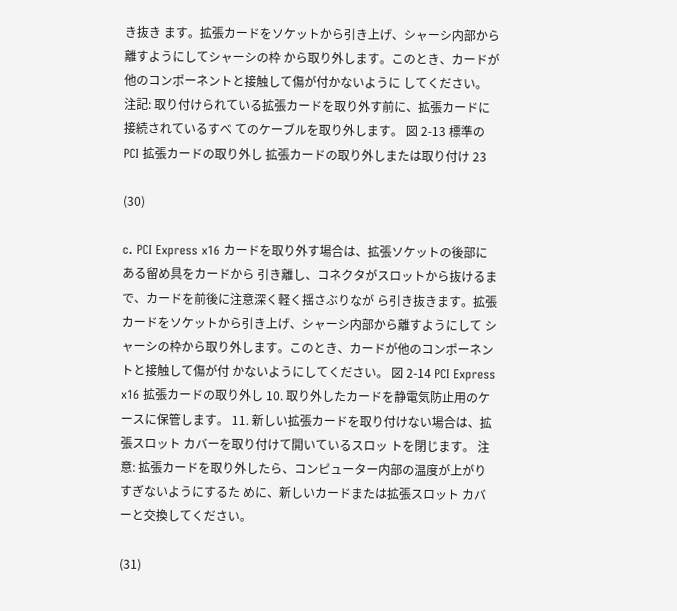き抜き ます。拡張カードをソケットから引き上げ、シャーシ内部から離すようにしてシャーシの枠 から取り外します。このとき、カードが他のコンポーネントと接触して傷が付かないように してください。 注記: 取り付けられている拡張カードを取り外す前に、拡張カードに接続されているすべ てのケーブルを取り外します。 図 2-13 標準の PCI 拡張カードの取り外し 拡張カードの取り外しまたは取り付け 23

(30)

c. PCI Express x16 カードを取り外す場合は、拡張ソケットの後部にある留め具をカードから 引き離し、コネクタがスロットから抜けるまで、カードを前後に注意深く軽く揺さぶりなが ら引き抜きます。拡張カードをソケットから引き上げ、シャーシ内部から離すようにして シャーシの枠から取り外します。このとき、カードが他のコンポーネントと接触して傷が付 かないようにしてください。 図 2-14 PCI Express x16 拡張カードの取り外し 10. 取り外したカードを静電気防止用のケースに保管します。 11. 新しい拡張カードを取り付けない場合は、拡張スロット カバーを取り付けて開いているスロッ トを閉じます。 注意: 拡張カードを取り外したら、コンピューター内部の温度が上がりすぎないようにするた めに、新しいカードまたは拡張スロット カバーと交換してください。

(31)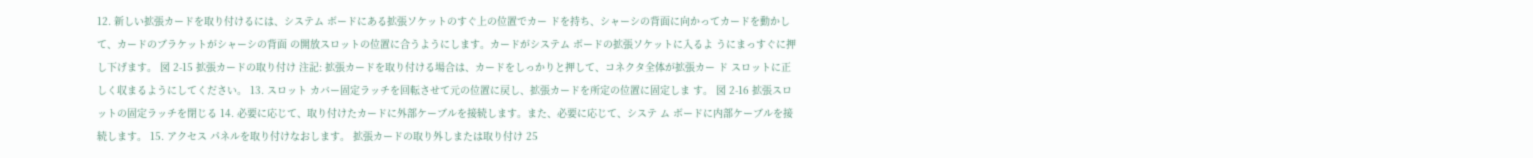12. 新しい拡張カードを取り付けるには、システム ボードにある拡張ソケットのすぐ上の位置でカー ドを持ち、シャーシの背面に向かってカードを動かして、カードのブラケットがシャーシの背面 の開放スロットの位置に合うようにします。カードがシステム ボードの拡張ソケットに入るよ うにまっすぐに押し下げます。 図 2-15 拡張カードの取り付け 注記: 拡張カードを取り付ける場合は、カードをしっかりと押して、コネクタ全体が拡張カー ド スロットに正しく収まるようにしてください。 13. スロット カバー固定ラッチを回転させて元の位置に戻し、拡張カードを所定の位置に固定しま す。 図 2-16 拡張スロットの固定ラッチを閉じる 14. 必要に応じて、取り付けたカードに外部ケーブルを接続します。また、必要に応じて、システ ム ボードに内部ケーブルを接続します。 15. アクセス パネルを取り付けなおします。 拡張カードの取り外しまたは取り付け 25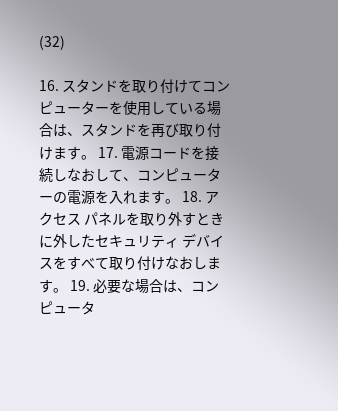(32)

16. スタンドを取り付けてコンピューターを使用している場合は、スタンドを再び取り付けます。 17. 電源コードを接続しなおして、コンピューターの電源を入れます。 18. アクセス パネルを取り外すときに外したセキュリティ デバイスをすべて取り付けなおします。 19. 必要な場合は、コンピュータ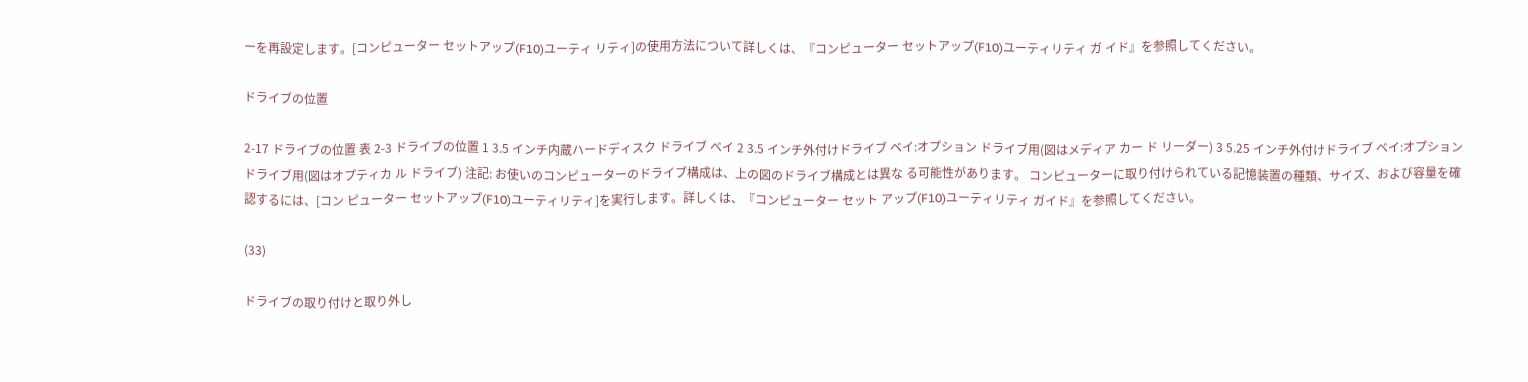ーを再設定します。[コンピューター セットアップ(F10)ユーティ リティ]の使用方法について詳しくは、『コンピューター セットアップ(F10)ユーティリティ ガ イド』を参照してください。

ドライブの位置

2-17 ドライブの位置 表 2-3 ドライブの位置 1 3.5 インチ内蔵ハードディスク ドライブ ベイ 2 3.5 インチ外付けドライブ ベイ:オプション ドライブ用(図はメディア カー ド リーダー) 3 5.25 インチ外付けドライブ ベイ:オプション ドライブ用(図はオプティカ ル ドライブ) 注記: お使いのコンピューターのドライブ構成は、上の図のドライブ構成とは異な る可能性があります。 コンピューターに取り付けられている記憶装置の種類、サイズ、および容量を確認するには、[コン ピューター セットアップ(F10)ユーティリティ]を実行します。詳しくは、『コンピューター セット アップ(F10)ユーティリティ ガイド』を参照してください。

(33)

ドライブの取り付けと取り外し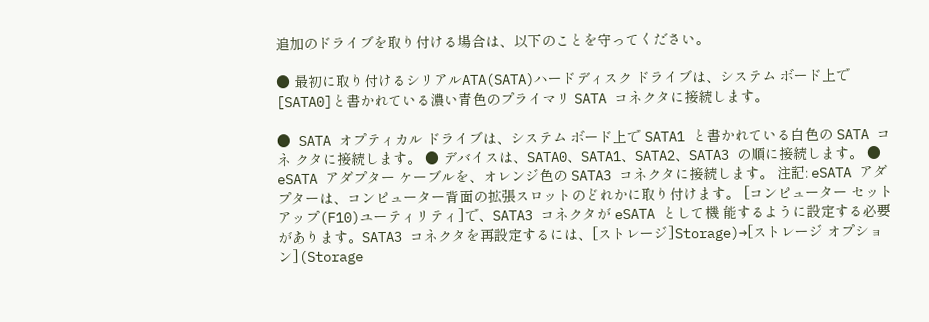追加のドライブを取り付ける場合は、以下のことを守ってください。

● 最初に取り付けるシリアルATA(SATA)ハードディスク ドライブは、システム ボード上で [SATA0]と書かれている濃い青色のプライマリ SATA コネクタに接続します。

● SATA オプティカル ドライブは、システム ボード上で SATA1 と書かれている白色の SATA コネ クタに接続します。 ● デバイスは、SATA0、SATA1、SATA2、SATA3 の順に接続します。 ● eSATA アダプター ケーブルを、オレンジ色の SATA3 コネクタに接続します。 注記: eSATA アダプターは、コンピューター背面の拡張スロットのどれかに取り付けます。 [コンピューター セットアップ(F10)ユーティリティ]で、SATA3 コネクタが eSATA として機 能するように設定する必要があります。SATA3 コネクタを再設定するには、[ストレージ]Storage)→[ストレージ オプション](Storage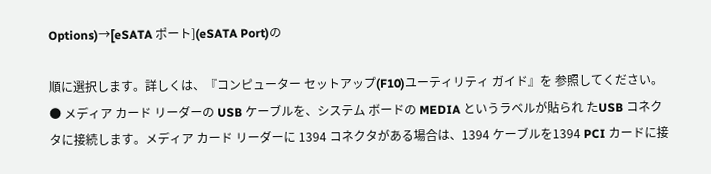Options)→[eSATA ポート](eSATA Port)の

順に選択します。詳しくは、『コンピューター セットアップ(F10)ユーティリティ ガイド』を 参照してください。 ● メディア カード リーダーの USB ケーブルを、システム ボードの MEDIA というラベルが貼られ たUSB コネクタに接続します。メディア カード リーダーに 1394 コネクタがある場合は、1394 ケーブルを1394 PCI カードに接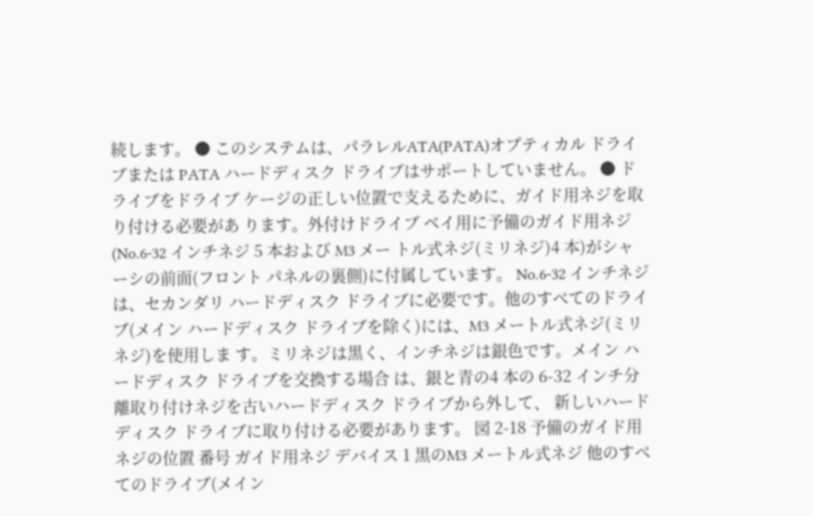続します。 ● このシステムは、パラレルATA(PATA)オプティカル ドライブまたは PATA ハードディスク ドライブはサポートしていません。 ● ドライブをドライブ ケージの正しい位置で支えるために、ガイド用ネジを取り付ける必要があ ります。外付けドライブ ベイ用に予備のガイド用ネジ(No.6-32 インチネジ 5 本および M3 メー トル式ネジ(ミリネジ)4 本)がシャーシの前面(フロント パネルの裏側)に付属しています。 No.6-32 インチネジは、セカンダリ ハードディスク ドライブに必要です。他のすべてのドライ ブ(メイン ハードディスク ドライブを除く)には、M3 メートル式ネジ(ミリネジ)を使用しま す。ミリネジは黒く、インチネジは銀色です。メイン ハードディスク ドライブを交換する場合 は、銀と青の4 本の 6-32 インチ分離取り付けネジを古いハードディスク ドライブから外して、 新しいハードディスク ドライブに取り付ける必要があります。 図 2-18 予備のガイド用ネジの位置 番号 ガイド用ネジ デバイス 1 黒のM3 メートル式ネジ 他のすべてのドライブ(メイン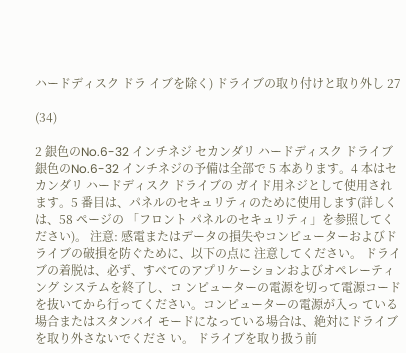ハードディスク ドラ イブを除く) ドライブの取り付けと取り外し 27

(34)

2 銀色のNo.6-32 インチネジ セカンダリ ハードディスク ドライブ 銀色のNo.6-32 インチネジの予備は全部で 5 本あります。4 本はセカンダリ ハードディスク ドライブの ガイド用ネジとして使用されます。5 番目は、パネルのセキュリティのために使用します(詳しく は、58 ページの 「フロント パネルのセキュリティ」を参照してください)。 注意: 感電またはデータの損失やコンピューターおよびドライブの破損を防ぐために、以下の点に 注意してください。 ドライブの着脱は、必ず、すべてのアプリケーションおよびオペレーティング システムを終了し、コ ンピューターの電源を切って電源コードを抜いてから行ってください。コンピューターの電源が入っ ている場合またはスタンバイ モードになっている場合は、絶対にドライブを取り外さないでくださ い。 ドライブを取り扱う前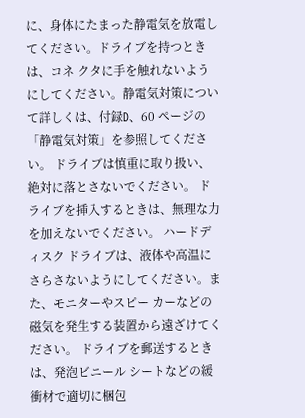に、身体にたまった静電気を放電してください。ドライブを持つときは、コネ クタに手を触れないようにしてください。静電気対策について詳しくは、付録D、60 ページの 「静電気対策」を参照してください。 ドライブは慎重に取り扱い、絶対に落とさないでください。 ドライブを挿入するときは、無理な力を加えないでください。 ハードディスク ドライブは、液体や高温にさらさないようにしてください。また、モニターやスピー カーなどの磁気を発生する装置から遠ざけてください。 ドライブを郵送するときは、発泡ビニール シートなどの緩衝材で適切に梱包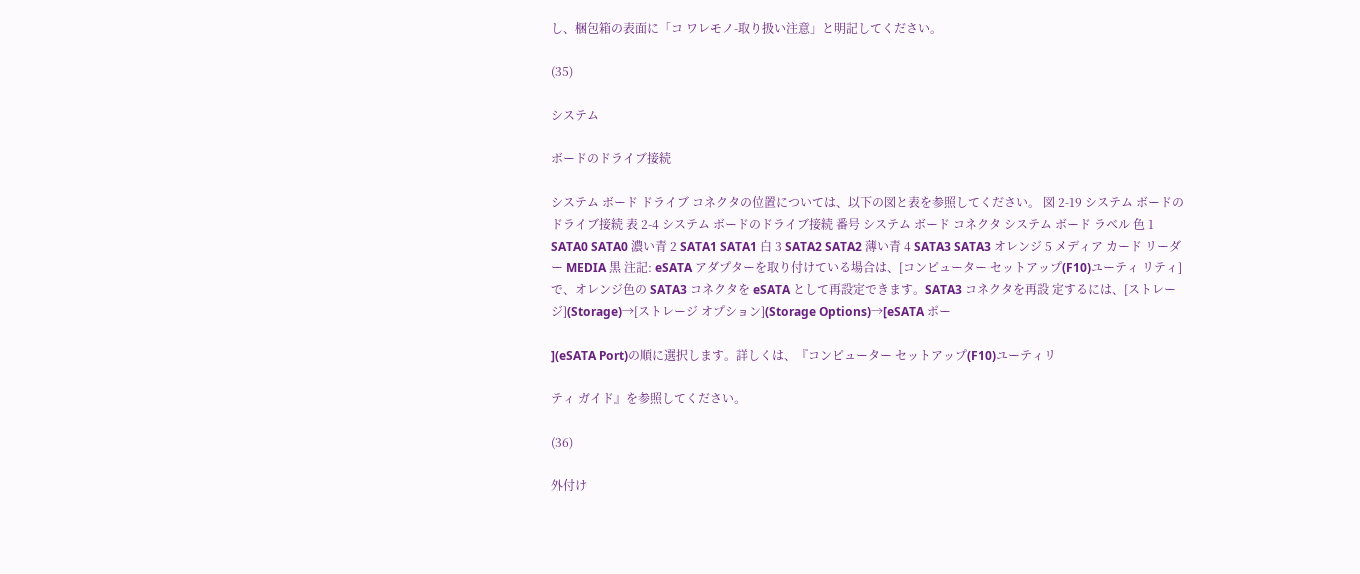し、梱包箱の表面に「コ ワレモノ-取り扱い注意」と明記してください。

(35)

システム

ボードのドライブ接続

システム ボード ドライブ コネクタの位置については、以下の図と表を参照してください。 図 2-19 システム ボードのドライブ接続 表 2-4 システム ボードのドライブ接続 番号 システム ボード コネクタ システム ボード ラベル 色 1 SATA0 SATA0 濃い青 2 SATA1 SATA1 白 3 SATA2 SATA2 薄い青 4 SATA3 SATA3 オレンジ 5 メディア カード リーダー MEDIA 黒 注記: eSATA アダプターを取り付けている場合は、[コンピューター セットアップ(F10)ユーティ リティ]で、オレンジ色の SATA3 コネクタを eSATA として再設定できます。SATA3 コネクタを再設 定するには、[ストレージ](Storage)→[ストレージ オプション](Storage Options)→[eSATA ポー

](eSATA Port)の順に選択します。詳しくは、『コンピューター セットアップ(F10)ユーティリ

ティ ガイド』を参照してください。

(36)

外付け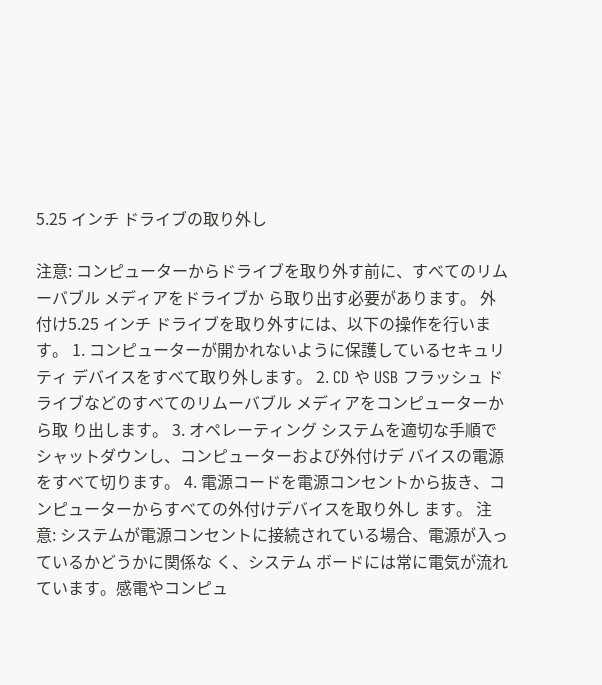5.25 インチ ドライブの取り外し

注意: コンピューターからドライブを取り外す前に、すべてのリムーバブル メディアをドライブか ら取り出す必要があります。 外付け5.25 インチ ドライブを取り外すには、以下の操作を行います。 1. コンピューターが開かれないように保護しているセキュリティ デバイスをすべて取り外します。 2. CD や USB フラッシュ ドライブなどのすべてのリムーバブル メディアをコンピューターから取 り出します。 3. オペレーティング システムを適切な手順でシャットダウンし、コンピューターおよび外付けデ バイスの電源をすべて切ります。 4. 電源コードを電源コンセントから抜き、コンピューターからすべての外付けデバイスを取り外し ます。 注意: システムが電源コンセントに接続されている場合、電源が入っているかどうかに関係な く、システム ボードには常に電気が流れています。感電やコンピュ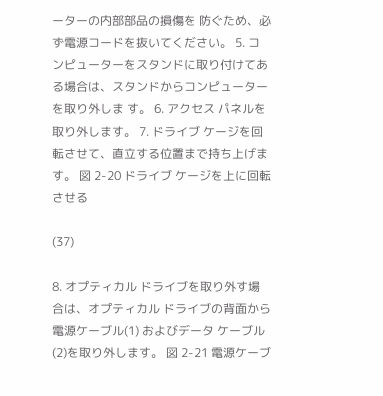ーターの内部部品の損傷を 防ぐため、必ず電源コードを抜いてください。 5. コンピューターをスタンドに取り付けてある場合は、スタンドからコンピューターを取り外しま す。 6. アクセス パネルを取り外します。 7. ドライブ ケージを回転させて、直立する位置まで持ち上げます。 図 2-20 ドライブ ケージを上に回転させる

(37)

8. オプティカル ドライブを取り外す場合は、オプティカル ドライブの背面から電源ケーブル(1) およびデータ ケーブル(2)を取り外します。 図 2-21 電源ケーブ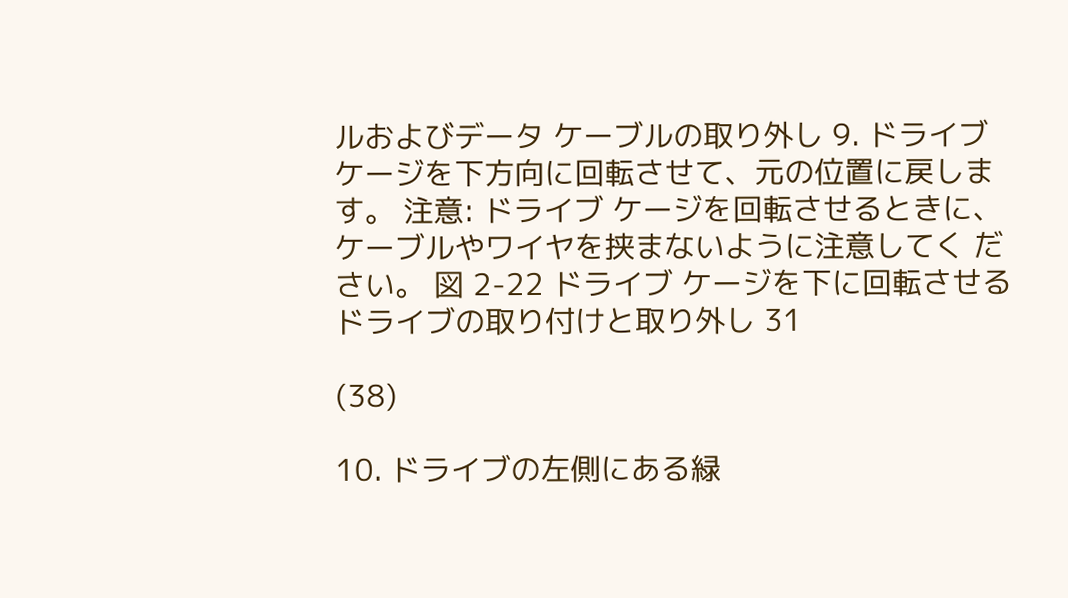ルおよびデータ ケーブルの取り外し 9. ドライブ ケージを下方向に回転させて、元の位置に戻します。 注意: ドライブ ケージを回転させるときに、ケーブルやワイヤを挟まないように注意してく ださい。 図 2-22 ドライブ ケージを下に回転させる ドライブの取り付けと取り外し 31

(38)

10. ドライブの左側にある緑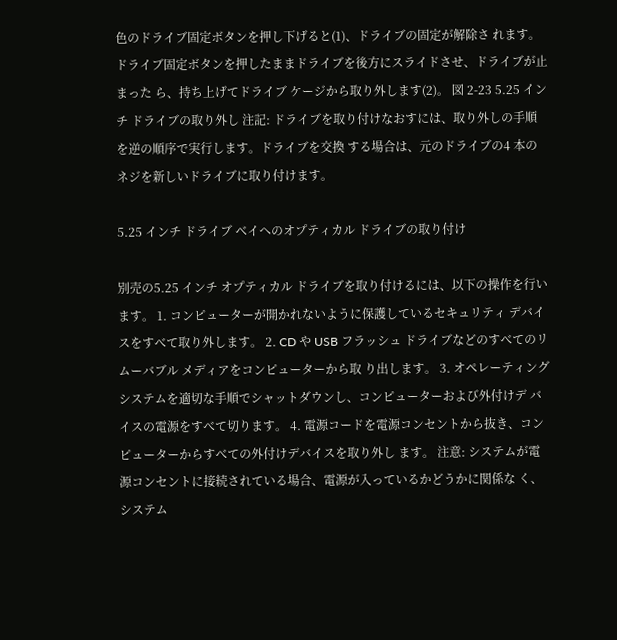色のドライブ固定ボタンを押し下げると(1)、ドライブの固定が解除さ れます。ドライブ固定ボタンを押したままドライブを後方にスライドさせ、ドライブが止まった ら、持ち上げてドライブ ケージから取り外します(2)。 図 2-23 5.25 インチ ドライブの取り外し 注記: ドライブを取り付けなおすには、取り外しの手順を逆の順序で実行します。ドライブを交換 する場合は、元のドライブの4 本のネジを新しいドライブに取り付けます。

5.25 インチ ドライブ ベイへのオプティカル ドライブの取り付け

別売の5.25 インチ オプティカル ドライブを取り付けるには、以下の操作を行います。 1. コンピューターが開かれないように保護しているセキュリティ デバイスをすべて取り外します。 2. CD や USB フラッシュ ドライブなどのすべてのリムーバブル メディアをコンピューターから取 り出します。 3. オペレーティング システムを適切な手順でシャットダウンし、コンピューターおよび外付けデ バイスの電源をすべて切ります。 4. 電源コードを電源コンセントから抜き、コンピューターからすべての外付けデバイスを取り外し ます。 注意: システムが電源コンセントに接続されている場合、電源が入っているかどうかに関係な く、システム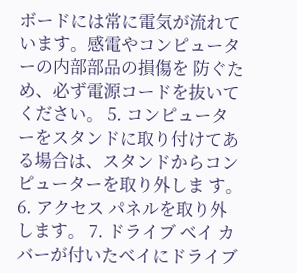ボードには常に電気が流れています。感電やコンピューターの内部部品の損傷を 防ぐため、必ず電源コードを抜いてください。 5. コンピューターをスタンドに取り付けてある場合は、スタンドからコンピューターを取り外しま す。 6. アクセス パネルを取り外します。 7. ドライブ ベイ カバーが付いたベイにドライブ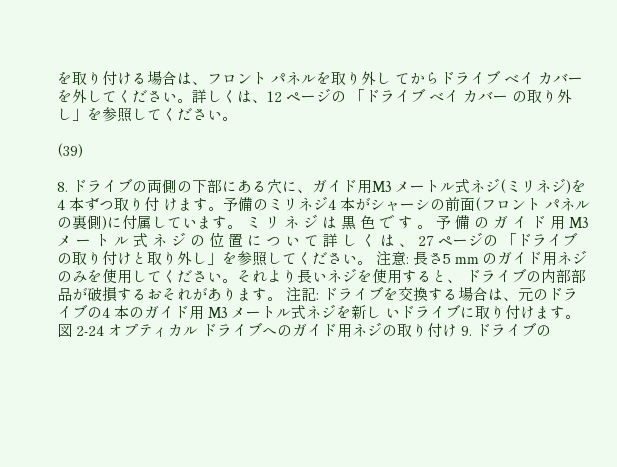を取り付ける場合は、フロント パネルを取り外し てからドライブ ベイ カバーを外してください。詳しくは、12 ページの 「ドライブ ベイ カバー の取り外し」を参照してください。

(39)

8. ドライブの両側の下部にある穴に、ガイド用M3 メートル式ネジ(ミリネジ)を 4 本ずつ取り付 けます。予備のミリネジ4 本がシャーシの前面(フロント パネルの裏側)に付属しています。 ミ リ ネ ジ は 黒 色 で す 。 予 備 の ガ イ ド 用 M3 メ ー ト ル 式 ネ ジ の 位 置 に つ い て 詳 し く は 、 27 ページの 「ドライブの取り付けと取り外し」を参照してください。 注意: 長さ5 mm のガイド用ネジのみを使用してください。それより長いネジを使用すると、 ドライブの内部部品が破損するおそれがあります。 注記: ドライブを交換する場合は、元のドライブの4 本のガイド用 M3 メートル式ネジを新し いドライブに取り付けます。 図 2-24 オプティカル ドライブへのガイド用ネジの取り付け 9. ドライブの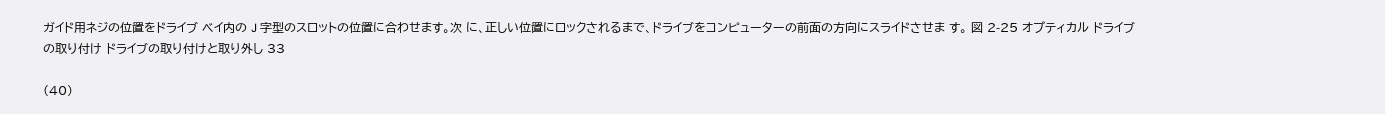ガイド用ネジの位置をドライブ ベイ内の J 字型のスロットの位置に合わせます。次 に、正しい位置にロックされるまで、ドライブをコンピューターの前面の方向にスライドさせま す。 図 2-25 オプティカル ドライブの取り付け ドライブの取り付けと取り外し 33

(40)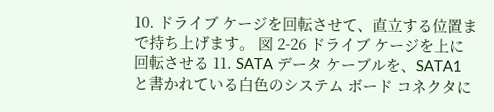10. ドライブ ケージを回転させて、直立する位置まで持ち上げます。 図 2-26 ドライブ ケージを上に回転させる 11. SATA データ ケーブルを、SATA1 と書かれている白色のシステム ボード コネクタに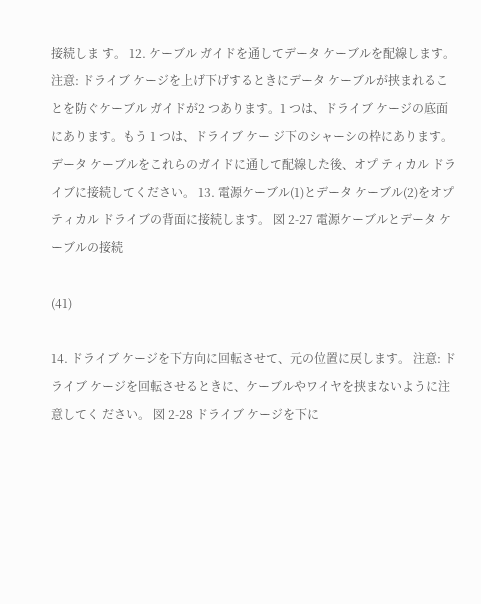接続しま す。 12. ケーブル ガイドを通してデータ ケーブルを配線します。 注意: ドライブ ケージを上げ下げするときにデータ ケーブルが挟まれることを防ぐケーブル ガイドが2 つあります。1 つは、ドライブ ケージの底面にあります。もう 1 つは、ドライブ ケー ジ下のシャーシの枠にあります。データ ケーブルをこれらのガイドに通して配線した後、オプ ティカル ドライブに接続してください。 13. 電源ケーブル(1)とデータ ケーブル(2)をオプティカル ドライブの背面に接続します。 図 2-27 電源ケーブルとデータ ケーブルの接続

(41)

14. ドライブ ケージを下方向に回転させて、元の位置に戻します。 注意: ドライブ ケージを回転させるときに、ケーブルやワイヤを挟まないように注意してく ださい。 図 2-28 ドライブ ケージを下に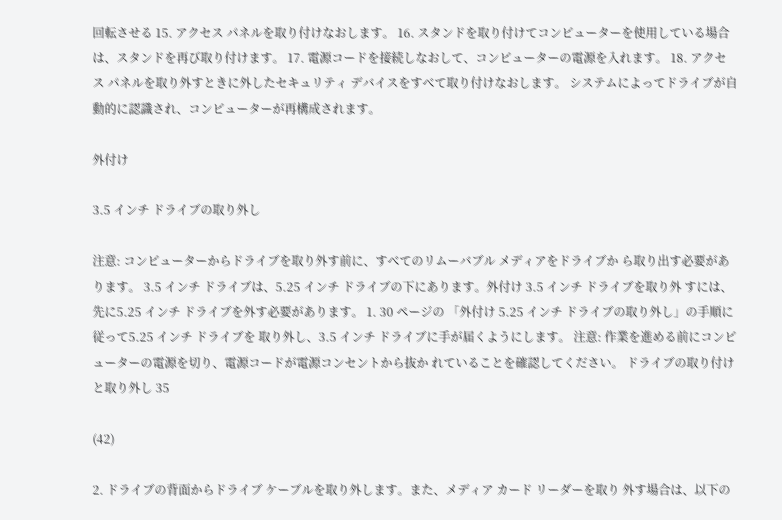回転させる 15. アクセス パネルを取り付けなおします。 16. スタンドを取り付けてコンピューターを使用している場合は、スタンドを再び取り付けます。 17. 電源コードを接続しなおして、コンピューターの電源を入れます。 18. アクセス パネルを取り外すときに外したセキュリティ デバイスをすべて取り付けなおします。 システムによってドライブが自動的に認識され、コンピューターが再構成されます。

外付け

3.5 インチ ドライブの取り外し

注意: コンピューターからドライブを取り外す前に、すべてのリムーバブル メディアをドライブか ら取り出す必要があります。 3.5 インチ ドライブは、5.25 インチ ドライブの下にあります。外付け 3.5 インチ ドライブを取り外 すには、先に5.25 インチ ドライブを外す必要があります。 1. 30 ページの 「外付け 5.25 インチ ドライブの取り外し」の手順に従って5.25 インチ ドライブを 取り外し、3.5 インチ ドライブに手が届くようにします。 注意: 作業を進める前にコンピューターの電源を切り、電源コードが電源コンセントから抜か れていることを確認してください。 ドライブの取り付けと取り外し 35

(42)

2. ドライブの背面からドライブ ケーブルを取り外します。また、メディア カード リーダーを取り 外す場合は、以下の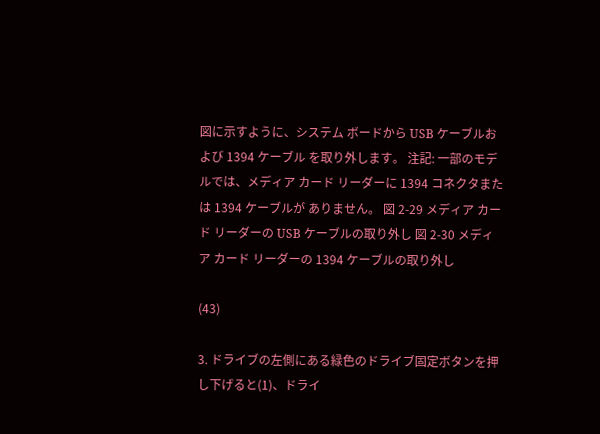図に示すように、システム ボードから USB ケーブルおよび 1394 ケーブル を取り外します。 注記: 一部のモデルでは、メディア カード リーダーに 1394 コネクタまたは 1394 ケーブルが ありません。 図 2-29 メディア カード リーダーの USB ケーブルの取り外し 図 2-30 メディア カード リーダーの 1394 ケーブルの取り外し

(43)

3. ドライブの左側にある緑色のドライブ固定ボタンを押し下げると(1)、ドライ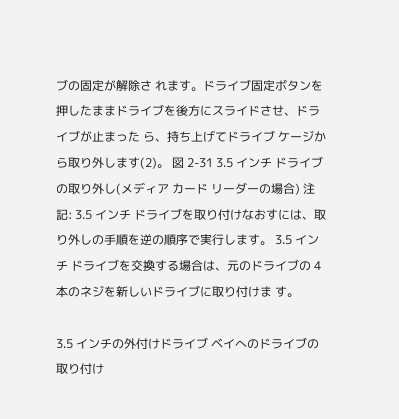ブの固定が解除さ れます。ドライブ固定ボタンを押したままドライブを後方にスライドさせ、ドライブが止まった ら、持ち上げてドライブ ケージから取り外します(2)。 図 2-31 3.5 インチ ドライブの取り外し(メディア カード リーダーの場合) 注記: 3.5 インチ ドライブを取り付けなおすには、取り外しの手順を逆の順序で実行します。 3.5 インチ ドライブを交換する場合は、元のドライブの 4 本のネジを新しいドライブに取り付けま す。

3.5 インチの外付けドライブ ベイへのドライブの取り付け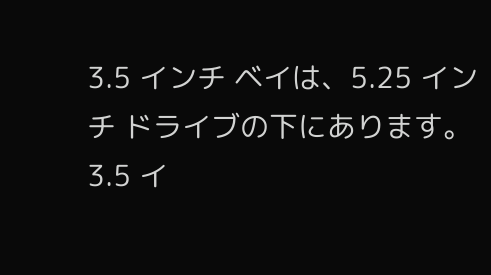3.5 インチ ベイは、5.25 インチ ドライブの下にあります。3.5 イ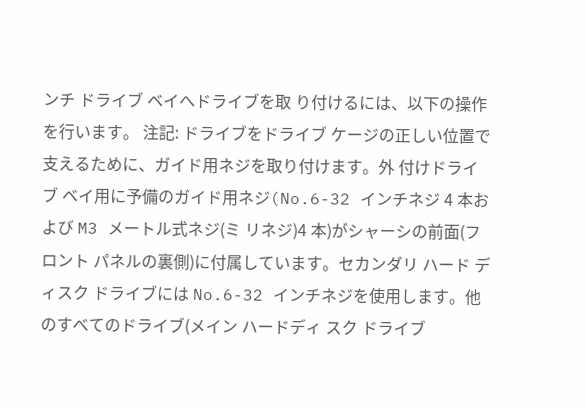ンチ ドライブ ベイへドライブを取 り付けるには、以下の操作を行います。 注記: ドライブをドライブ ケージの正しい位置で支えるために、ガイド用ネジを取り付けます。外 付けドライブ ベイ用に予備のガイド用ネジ(No.6-32 インチネジ 4 本および M3 メートル式ネジ(ミ リネジ)4 本)がシャーシの前面(フロント パネルの裏側)に付属しています。セカンダリ ハード ディスク ドライブには No.6-32 インチネジを使用します。他のすべてのドライブ(メイン ハードディ スク ドライブ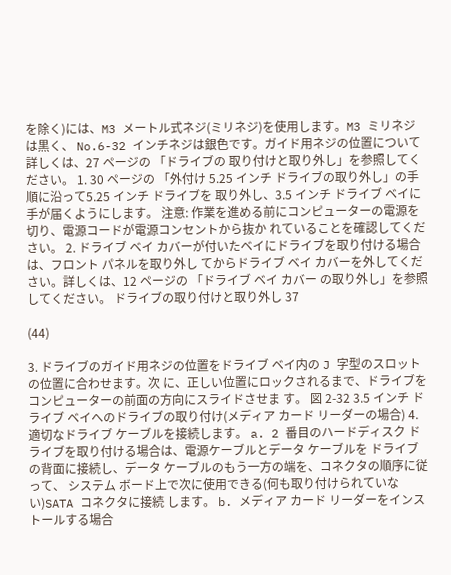を除く)には、M3 メートル式ネジ(ミリネジ)を使用します。M3 ミリネジは黒く、 No.6-32 インチネジは銀色です。ガイド用ネジの位置について詳しくは、27 ページの 「ドライブの 取り付けと取り外し」を参照してください。 1. 30 ページの 「外付け 5.25 インチ ドライブの取り外し」の手順に沿って5.25 インチ ドライブを 取り外し、3.5 インチ ドライブ ベイに手が届くようにします。 注意: 作業を進める前にコンピューターの電源を切り、電源コードが電源コンセントから抜か れていることを確認してください。 2. ドライブ ベイ カバーが付いたベイにドライブを取り付ける場合は、フロント パネルを取り外し てからドライブ ベイ カバーを外してください。詳しくは、12 ページの 「ドライブ ベイ カバー の取り外し」を参照してください。 ドライブの取り付けと取り外し 37

(44)

3. ドライブのガイド用ネジの位置をドライブ ベイ内の J 字型のスロットの位置に合わせます。次 に、正しい位置にロックされるまで、ドライブをコンピューターの前面の方向にスライドさせま す。 図 2-32 3.5 インチ ドライブ ベイへのドライブの取り付け(メディア カード リーダーの場合) 4. 適切なドライブ ケーブルを接続します。 a. 2 番目のハードディスク ドライブを取り付ける場合は、電源ケーブルとデータ ケーブルを ドライブの背面に接続し、データ ケーブルのもう一方の端を、コネクタの順序に従って、 システム ボード上で次に使用できる(何も取り付けられていない)SATA コネクタに接続 します。 b. メディア カード リーダーをインストールする場合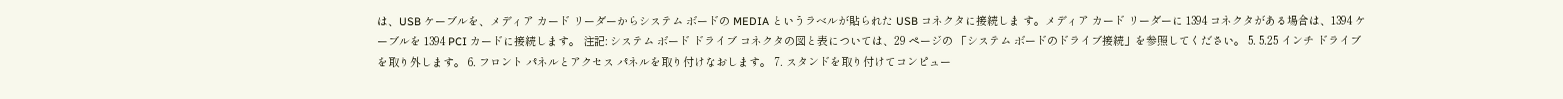は、USB ケーブルを、メディア カード リーダーからシステム ボードの MEDIA というラベルが貼られた USB コネクタに接続しま す。メディア カード リーダーに 1394 コネクタがある場合は、1394 ケーブルを 1394 PCI カードに接続します。 注記: システム ボード ドライブ コネクタの図と表については、29 ページの 「システム ボードのドライブ接続」を参照してください。 5. 5.25 インチ ドライブを取り外します。 6. フロント パネルとアクセス パネルを取り付けなおします。 7. スタンドを取り付けてコンピュー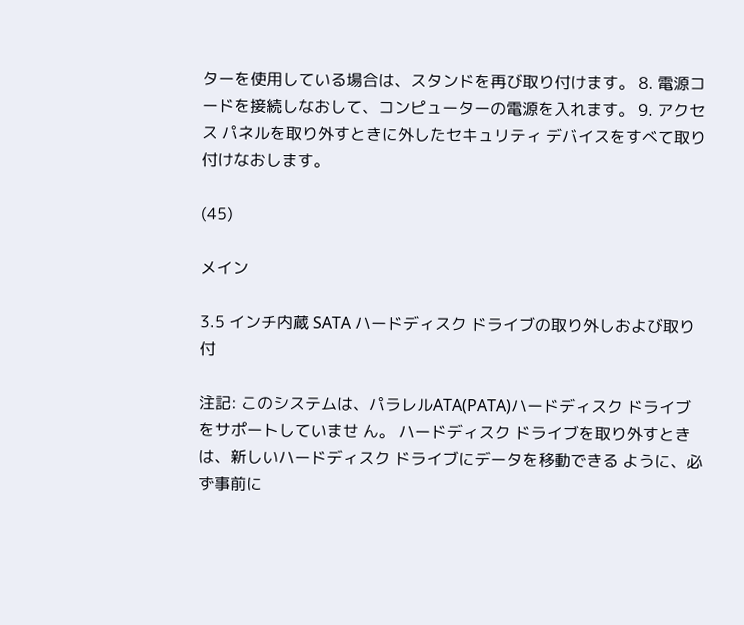ターを使用している場合は、スタンドを再び取り付けます。 8. 電源コードを接続しなおして、コンピューターの電源を入れます。 9. アクセス パネルを取り外すときに外したセキュリティ デバイスをすべて取り付けなおします。

(45)

メイン

3.5 インチ内蔵 SATA ハードディスク ドライブの取り外しおよび取り付

注記: このシステムは、パラレルATA(PATA)ハードディスク ドライブをサポートしていませ ん。 ハードディスク ドライブを取り外すときは、新しいハードディスク ドライブにデータを移動できる ように、必ず事前に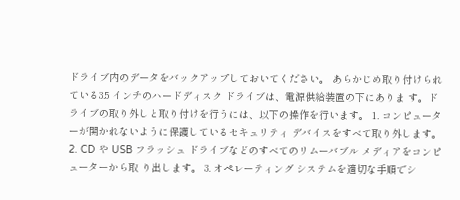ドライブ内のデータをバックアップしておいてください。 あらかじめ取り付けられている3.5 インチのハードディスク ドライブは、電源供給装置の下にありま す。ドライブの取り外しと取り付けを行うには、以下の操作を行います。 1. コンピューターが開かれないように保護しているセキュリティ デバイスをすべて取り外します。 2. CD や USB フラッシュ ドライブなどのすべてのリムーバブル メディアをコンピューターから取 り出します。 3. オペレーティング システムを適切な手順でシ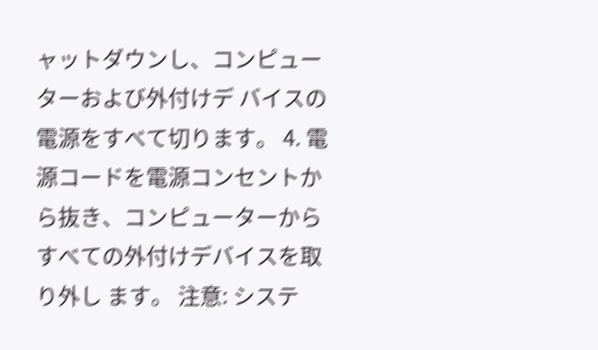ャットダウンし、コンピューターおよび外付けデ バイスの電源をすべて切ります。 4. 電源コードを電源コンセントから抜き、コンピューターからすべての外付けデバイスを取り外し ます。 注意: システ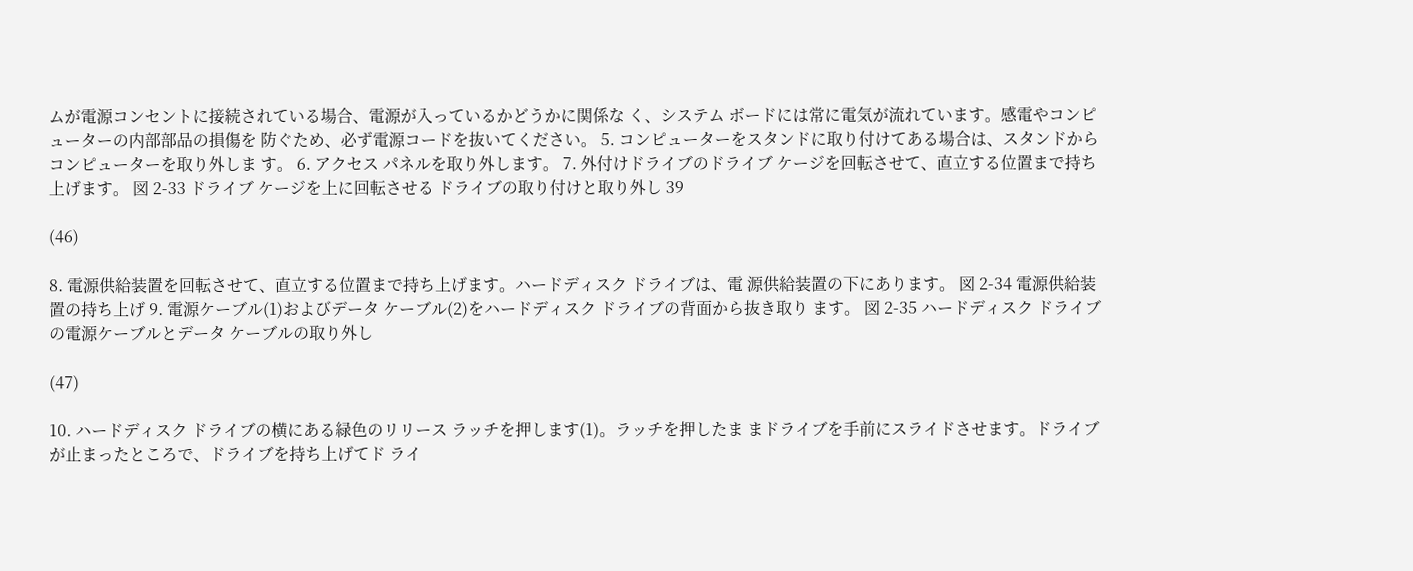ムが電源コンセントに接続されている場合、電源が入っているかどうかに関係な く、システム ボードには常に電気が流れています。感電やコンピューターの内部部品の損傷を 防ぐため、必ず電源コードを抜いてください。 5. コンピューターをスタンドに取り付けてある場合は、スタンドからコンピューターを取り外しま す。 6. アクセス パネルを取り外します。 7. 外付けドライブのドライブ ケージを回転させて、直立する位置まで持ち上げます。 図 2-33 ドライブ ケージを上に回転させる ドライブの取り付けと取り外し 39

(46)

8. 電源供給装置を回転させて、直立する位置まで持ち上げます。ハードディスク ドライブは、電 源供給装置の下にあります。 図 2-34 電源供給装置の持ち上げ 9. 電源ケーブル(1)およびデータ ケーブル(2)をハードディスク ドライブの背面から抜き取り ます。 図 2-35 ハードディスク ドライブの電源ケーブルとデータ ケーブルの取り外し

(47)

10. ハードディスク ドライブの横にある緑色のリリース ラッチを押します(1)。ラッチを押したま まドライブを手前にスライドさせます。ドライブが止まったところで、ドライブを持ち上げてド ライ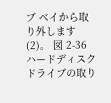ブ ベイから取り外します(2)。 図 2-36 ハードディスク ドライブの取り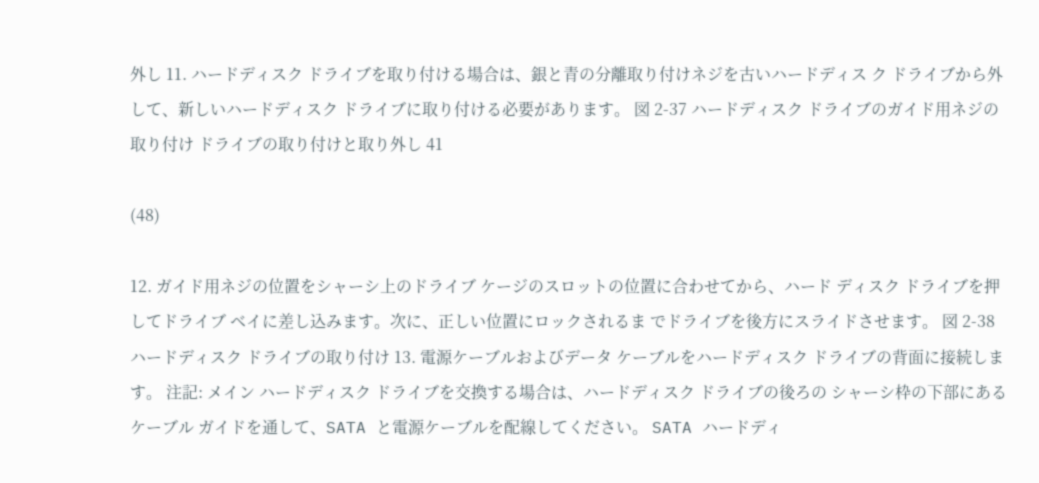外し 11. ハードディスク ドライブを取り付ける場合は、銀と青の分離取り付けネジを古いハードディス ク ドライブから外して、新しいハードディスク ドライブに取り付ける必要があります。 図 2-37 ハードディスク ドライブのガイド用ネジの取り付け ドライブの取り付けと取り外し 41

(48)

12. ガイド用ネジの位置をシャーシ上のドライブ ケージのスロットの位置に合わせてから、ハード ディスク ドライブを押してドライブ ベイに差し込みます。次に、正しい位置にロックされるま でドライブを後方にスライドさせます。 図 2-38 ハードディスク ドライブの取り付け 13. 電源ケーブルおよびデータ ケーブルをハードディスク ドライブの背面に接続します。 注記: メイン ハードディスク ドライブを交換する場合は、ハードディスク ドライブの後ろの シャーシ枠の下部にあるケーブル ガイドを通して、SATA と電源ケーブルを配線してください。 SATA ハードディ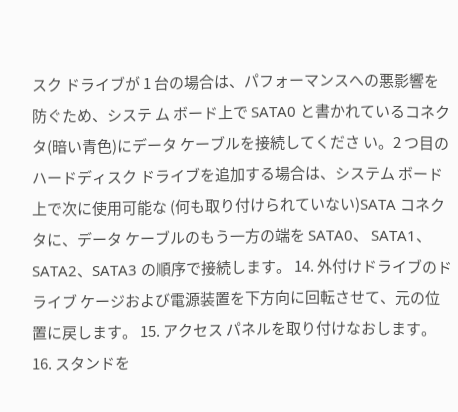スク ドライブが 1 台の場合は、パフォーマンスへの悪影響を防ぐため、システ ム ボード上で SATA0 と書かれているコネクタ(暗い青色)にデータ ケーブルを接続してくださ い。2 つ目のハードディスク ドライブを追加する場合は、システム ボード上で次に使用可能な (何も取り付けられていない)SATA コネクタに、データ ケーブルのもう一方の端を SATA0、 SATA1、SATA2、SATA3 の順序で接続します。 14. 外付けドライブのドライブ ケージおよび電源装置を下方向に回転させて、元の位置に戻します。 15. アクセス パネルを取り付けなおします。 16. スタンドを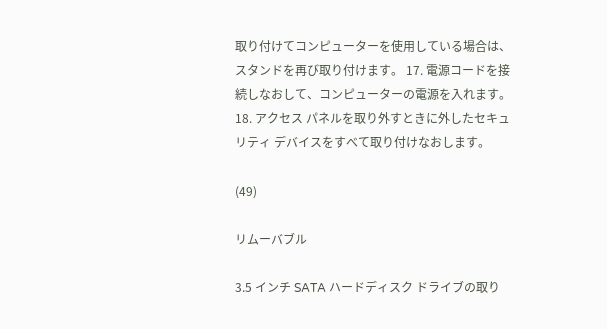取り付けてコンピューターを使用している場合は、スタンドを再び取り付けます。 17. 電源コードを接続しなおして、コンピューターの電源を入れます。 18. アクセス パネルを取り外すときに外したセキュリティ デバイスをすべて取り付けなおします。

(49)

リムーバブル

3.5 インチ SATA ハードディスク ドライブの取り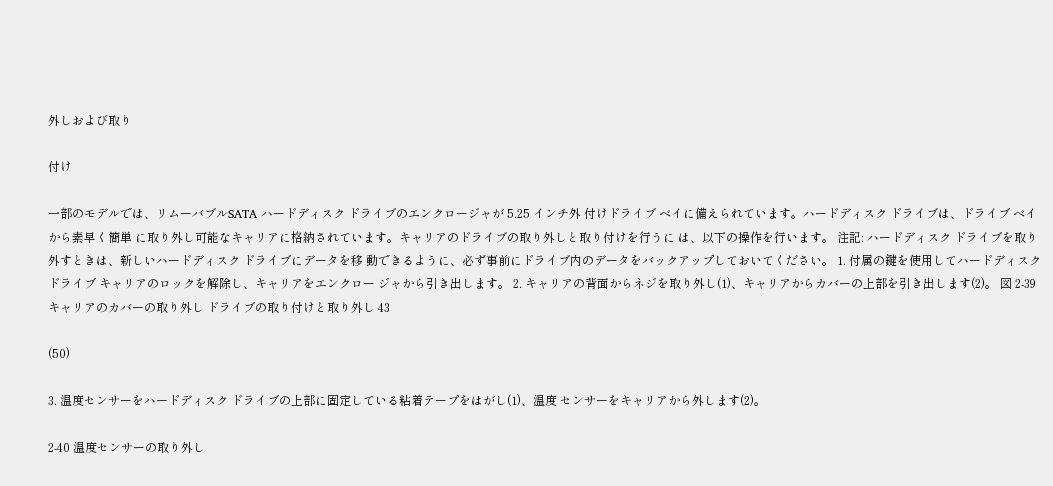外しおよび取り

付け

一部のモデルでは、リムーバブルSATA ハードディスク ドライブのエンクロージャが 5.25 インチ外 付けドライブ ベイに備えられています。ハードディスク ドライブは、ドライブ ベイから素早く簡単 に取り外し可能なキャリアに格納されています。キャリアのドライブの取り外しと取り付けを行うに は、以下の操作を行います。 注記: ハードディスク ドライブを取り外すときは、新しいハードディスク ドライブにデータを移 動できるように、必ず事前にドライブ内のデータをバックアップしておいてください。 1. 付属の鍵を使用してハードディスク ドライブ キャリアのロックを解除し、キャリアをエンクロー ジャから引き出します。 2. キャリアの背面からネジを取り外し(1)、キャリアからカバーの上部を引き出します(2)。 図 2-39 キャリアのカバーの取り外し ドライブの取り付けと取り外し 43

(50)

3. 温度センサーをハードディスク ドライブの上部に固定している粘着テープをはがし(1)、温度 センサーをキャリアから外します(2)。

2-40 温度センサーの取り外し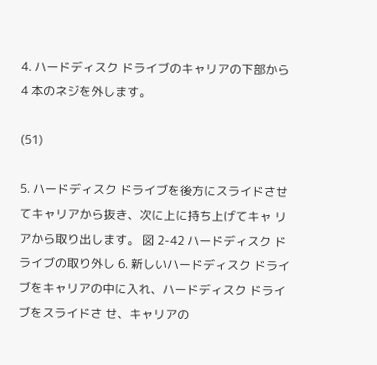4. ハードディスク ドライブのキャリアの下部から 4 本のネジを外します。

(51)

5. ハードディスク ドライブを後方にスライドさせてキャリアから抜き、次に上に持ち上げてキャ リアから取り出します。 図 2-42 ハードディスク ドライブの取り外し 6. 新しいハードディスク ドライブをキャリアの中に入れ、ハードディスク ドライブをスライドさ せ、キャリアの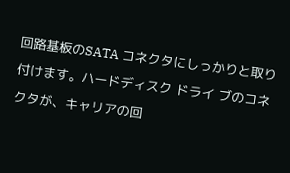回路基板のSATA コネクタにしっかりと取り付けます。ハードディスク ドライ ブのコネクタが、キャリアの回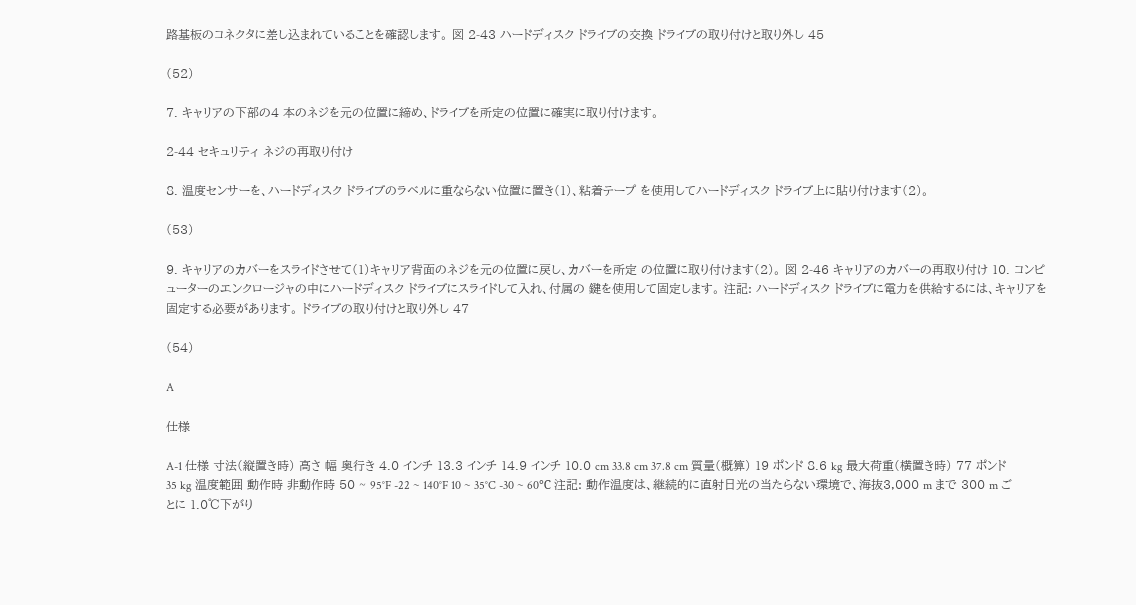路基板のコネクタに差し込まれていることを確認します。 図 2-43 ハードディスク ドライブの交換 ドライブの取り付けと取り外し 45

(52)

7. キャリアの下部の4 本のネジを元の位置に締め、ドライブを所定の位置に確実に取り付けます。

2-44 セキュリティ ネジの再取り付け

8. 温度センサーを、ハードディスク ドライブのラベルに重ならない位置に置き(1)、粘着テープ を使用してハードディスク ドライブ上に貼り付けます(2)。

(53)

9. キャリアのカバーをスライドさせて(1)キャリア背面のネジを元の位置に戻し、カバーを所定 の位置に取り付けます(2)。 図 2-46 キャリアのカバーの再取り付け 10. コンピューターのエンクロージャの中にハードディスク ドライブにスライドして入れ、付属の 鍵を使用して固定します。 注記: ハードディスク ドライブに電力を供給するには、キャリアを固定する必要があります。 ドライブの取り付けと取り外し 47

(54)

A

仕様

A-1 仕様 寸法(縦置き時) 高さ 幅 奥行き 4.0 インチ 13.3 インチ 14.9 インチ 10.0 cm 33.8 cm 37.8 cm 質量(概算) 19 ポンド 8.6 kg 最大荷重(横置き時) 77 ポンド 35 kg 温度範囲 動作時 非動作時 50 ~ 95°F -22 ~ 140°F 10 ~ 35°C -30 ~ 60℃ 注記: 動作温度は、継続的に直射日光の当たらない環境で、海抜3,000 m まで 300 m ごとに 1.0℃下がり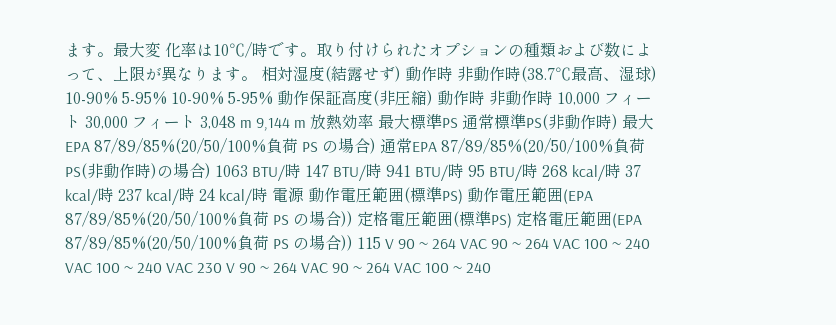ます。最大変 化率は10℃/時です。取り付けられたオプションの種類および数によって、上限が異なります。 相対湿度(結露せず) 動作時 非動作時(38.7℃最高、湿球) 10-90% 5-95% 10-90% 5-95% 動作保証高度(非圧縮) 動作時 非動作時 10,000 フィート 30,000 フィート 3,048 m 9,144 m 放熱効率 最大標準PS 通常標準PS(非動作時) 最大EPA 87/89/85%(20/50/100%負荷 PS の場合) 通常EPA 87/89/85%(20/50/100%負荷 PS(非動作時)の場合) 1063 BTU/時 147 BTU/時 941 BTU/時 95 BTU/時 268 kcal/時 37 kcal/時 237 kcal/時 24 kcal/時 電源 動作電圧範囲(標準PS) 動作電圧範囲(EPA 87/89/85%(20/50/100%負荷 PS の場合)) 定格電圧範囲(標準PS) 定格電圧範囲(EPA 87/89/85%(20/50/100%負荷 PS の場合)) 115 V 90 ~ 264 VAC 90 ~ 264 VAC 100 ~ 240 VAC 100 ~ 240 VAC 230 V 90 ~ 264 VAC 90 ~ 264 VAC 100 ~ 240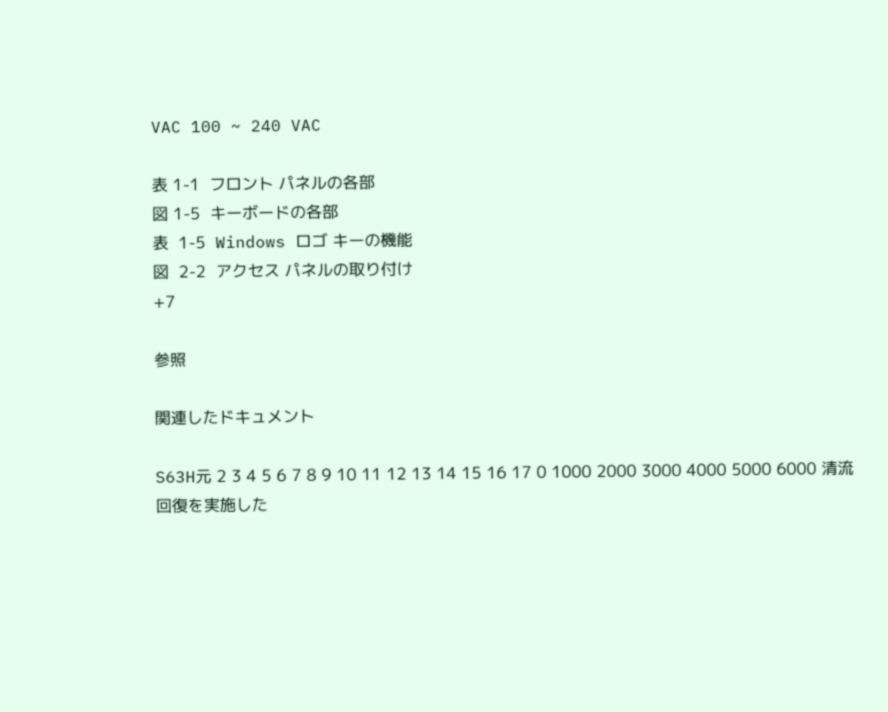VAC 100 ~ 240 VAC

表 1-1  フロント パネルの各部
図 1-5  キーボードの各部
表  1-5  Windows ロゴ キーの機能
図  2-2  アクセス パネルの取り付け
+7

参照

関連したドキュメント

S63H元 2 3 4 5 6 7 8 9 10 11 12 13 14 15 16 17 0 1000 2000 3000 4000 5000 6000 清流回復を実施した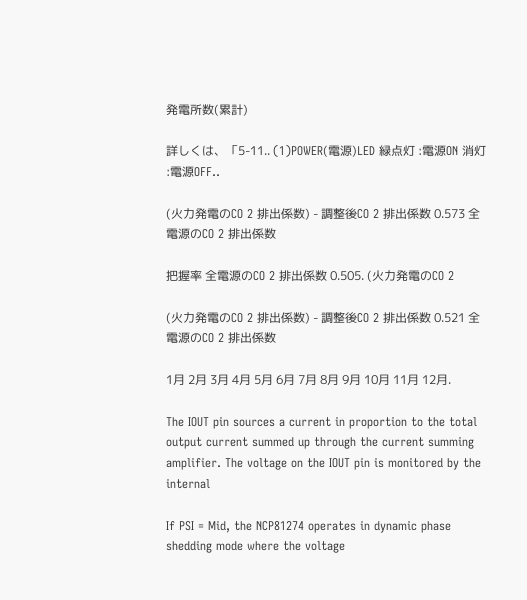発電所数(累計)

詳しくは、「5-11.. (1)POWER(電源)LED 緑点灯 :電源ON 消灯 :電源OFF..

(火力発電のCO 2 排出係数) - 調整後CO 2 排出係数 0.573 全電源のCO 2 排出係数

把握率 全電源のCO 2 排出係数 0.505. (火力発電のCO 2

(火力発電のCO 2 排出係数) - 調整後CO 2 排出係数 0.521 全電源のCO 2 排出係数

1月 2月 3月 4月 5月 6月 7月 8月 9月 10月 11月 12月.

The IOUT pin sources a current in proportion to the total output current summed up through the current summing amplifier. The voltage on the IOUT pin is monitored by the internal

If PSI = Mid, the NCP81274 operates in dynamic phase shedding mode where the voltage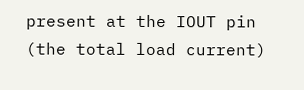present at the IOUT pin (the total load current)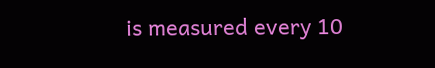is measured every 10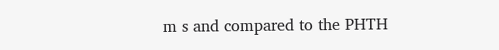m s and compared to the PHTH